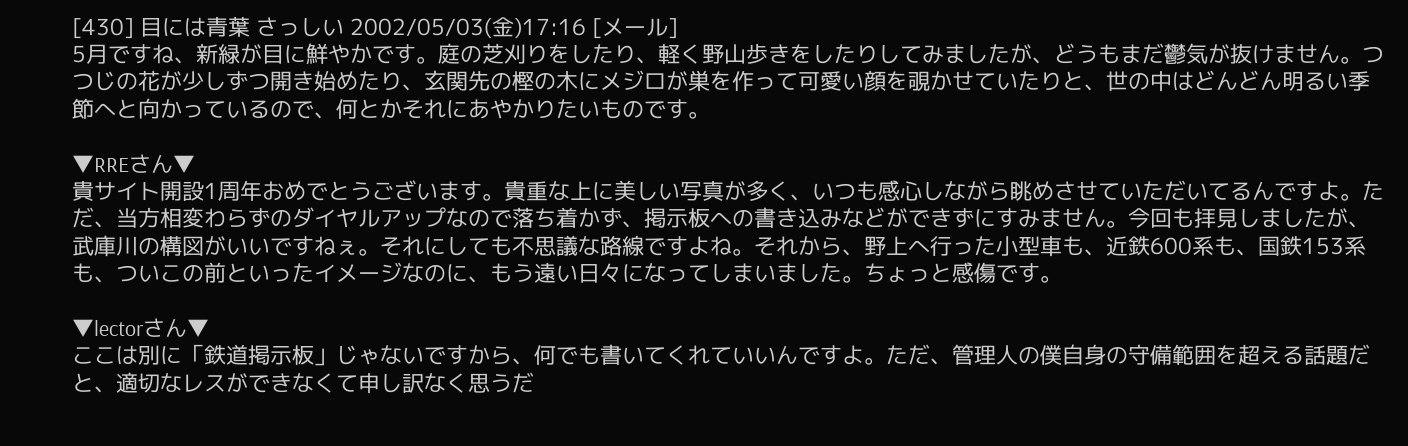[430] 目には青葉 さっしい 2002/05/03(金)17:16 [メール]
5月ですね、新緑が目に鮮やかです。庭の芝刈りをしたり、軽く野山歩きをしたりしてみましたが、どうもまだ鬱気が抜けません。つつじの花が少しずつ開き始めたり、玄関先の樫の木にメジロが巣を作って可愛い顔を覗かせていたりと、世の中はどんどん明るい季節へと向かっているので、何とかそれにあやかりたいものです。

▼RREさん▼
貴サイト開設1周年おめでとうございます。貴重な上に美しい写真が多く、いつも感心しながら眺めさせていただいてるんですよ。ただ、当方相変わらずのダイヤルアップなので落ち着かず、掲示板への書き込みなどができずにすみません。今回も拝見しましたが、武庫川の構図がいいですねぇ。それにしても不思議な路線ですよね。それから、野上へ行った小型車も、近鉄600系も、国鉄153系も、ついこの前といったイメージなのに、もう遠い日々になってしまいました。ちょっと感傷です。

▼lectorさん▼
ここは別に「鉄道掲示板」じゃないですから、何でも書いてくれていいんですよ。ただ、管理人の僕自身の守備範囲を超える話題だと、適切なレスができなくて申し訳なく思うだ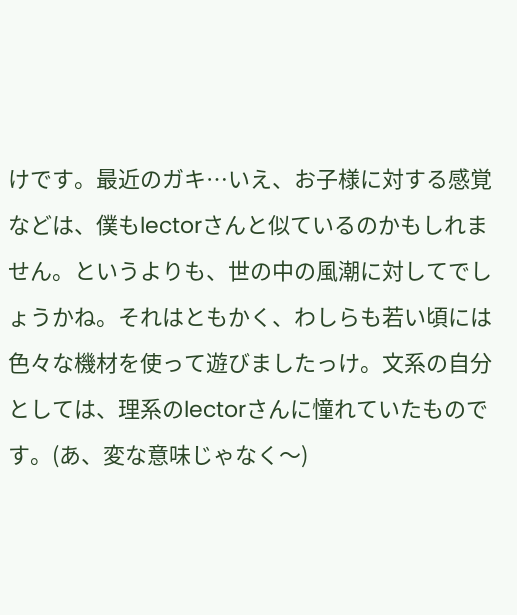けです。最近のガキ…いえ、お子様に対する感覚などは、僕もlectorさんと似ているのかもしれません。というよりも、世の中の風潮に対してでしょうかね。それはともかく、わしらも若い頃には色々な機材を使って遊びましたっけ。文系の自分としては、理系のlectorさんに憧れていたものです。(あ、変な意味じゃなく〜)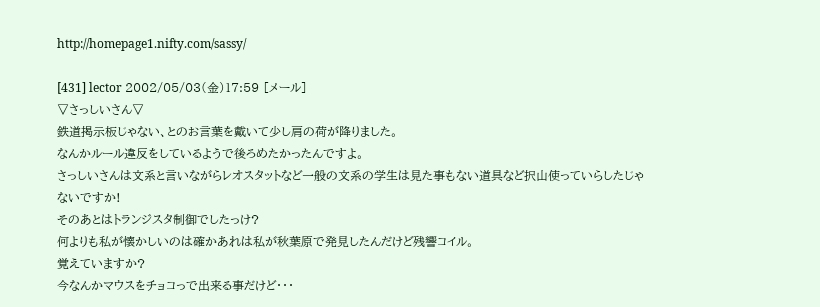http://homepage1.nifty.com/sassy/

[431] lector 2002/05/03(金)17:59 [メール]
▽さっしいさん▽
鉄道掲示板じゃない、とのお言葉を戴いて少し肩の荷が降りました。
なんかルール違反をしているようで後ろめたかったんですよ。
さっしいさんは文系と言いながらレオスタットなど一般の文系の学生は見た事もない道具など択山使っていらしたじゃないですか!
そのあとはトランジスタ制御でしたっけ?
何よりも私が懐かしいのは確かあれは私が秋葉原で発見したんだけど残響コイル。
覚えていますか?
今なんかマウスをチョコっで出来る事だけど・・・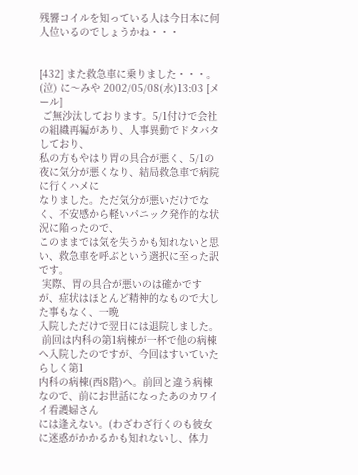残響コイルを知っている人は今日本に何人位いるのでしょうかね・・・


[432] また救急車に乗りました・・・。(泣) に〜みや 2002/05/08(水)13:03 [メール]
 ご無沙汰しております。5/1付けで会社の組織再編があり、人事異動でドタバタしており、
私の方もやはり胃の具合が悪く、5/1の夜に気分が悪くなり、結局救急車で病院に行くハメに
なりました。ただ気分が悪いだけでなく、不安感から軽いパニック発作的な状況に陥ったので、
このままでは気を失うかも知れないと思い、救急車を呼ぶという選択に至った訳です。
 実際、胃の具合が悪いのは確かですが、症状はほとんど精神的なもので大した事もなく、一晩
入院しただけで翌日には退院しました。
 前回は内科の第1病棟が一杯で他の病棟へ入院したのですが、今回はすいていたらしく第1
内科の病棟(西8階)へ。前回と違う病棟なので、前にお世話になったあのカワイイ看護婦さん
には逢えない。(わざわざ行くのも彼女に迷惑がかかるかも知れないし、体力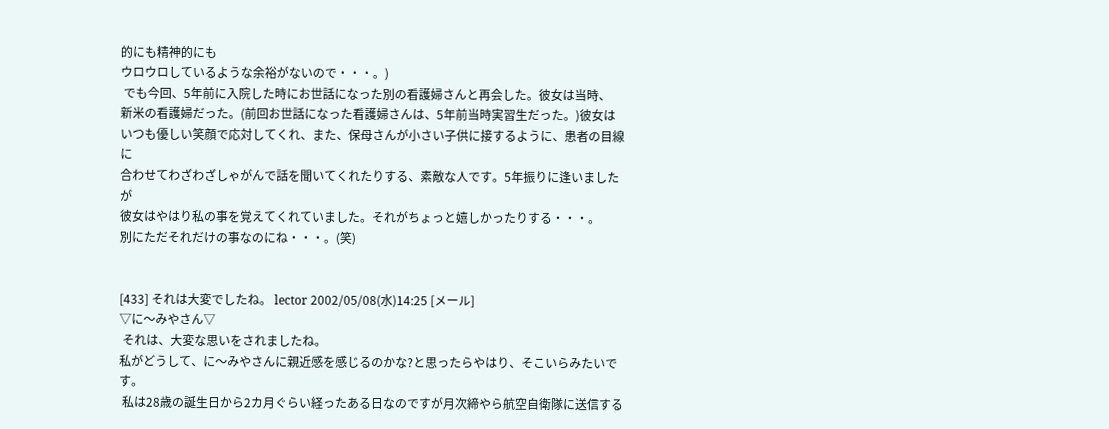的にも精神的にも
ウロウロしているような余裕がないので・・・。)
 でも今回、5年前に入院した時にお世話になった別の看護婦さんと再会した。彼女は当時、
新米の看護婦だった。(前回お世話になった看護婦さんは、5年前当時実習生だった。)彼女は
いつも優しい笑顔で応対してくれ、また、保母さんが小さい子供に接するように、患者の目線に
合わせてわざわざしゃがんで話を聞いてくれたりする、素敵な人です。5年振りに逢いましたが
彼女はやはり私の事を覚えてくれていました。それがちょっと嬉しかったりする・・・。
別にただそれだけの事なのにね・・・。(笑)


[433] それは大変でしたね。 lector 2002/05/08(水)14:25 [メール]
▽に〜みやさん▽
 それは、大変な思いをされましたね。
私がどうして、に〜みやさんに親近感を感じるのかな?と思ったらやはり、そこいらみたいです。
 私は28歳の誕生日から2カ月ぐらい経ったある日なのですが月次締やら航空自衛隊に送信する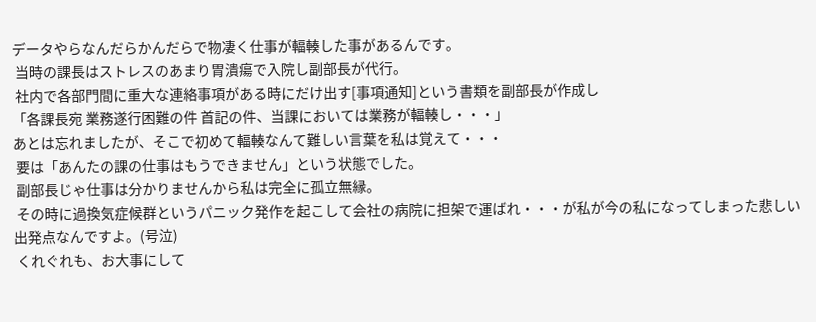データやらなんだらかんだらで物凄く仕事が輻輳した事があるんです。
 当時の課長はストレスのあまり胃潰瘍で入院し副部長が代行。
 社内で各部門間に重大な連絡事項がある時にだけ出す[事項通知]という書類を副部長が作成し
「各課長宛 業務遂行困難の件 首記の件、当課においては業務が輻輳し・・・」
あとは忘れましたが、そこで初めて輻輳なんて難しい言葉を私は覚えて・・・
 要は「あんたの課の仕事はもうできません」という状態でした。
 副部長じゃ仕事は分かりませんから私は完全に孤立無縁。
 その時に過換気症候群というパニック発作を起こして会社の病院に担架で運ばれ・・・が私が今の私になってしまった悲しい出発点なんですよ。(号泣)
 くれぐれも、お大事にして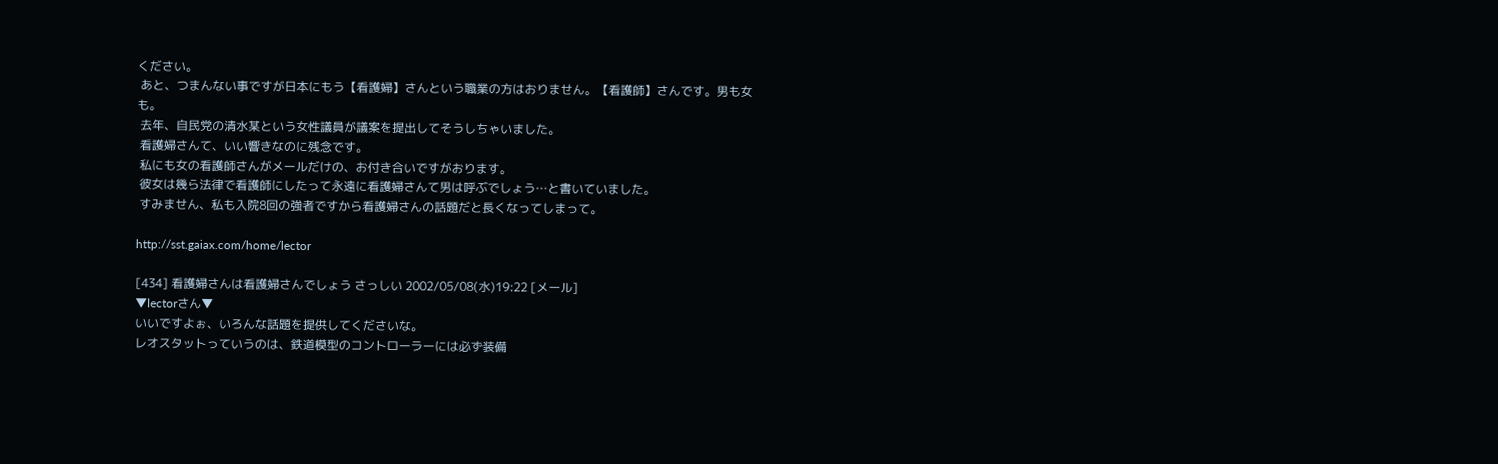ください。
 あと、つまんない事ですが日本にもう【看護婦】さんという職業の方はおりません。【看護師】さんです。男も女も。
 去年、自民党の清水某という女性議員が議案を提出してそうしちゃいました。
 看護婦さんて、いい響きなのに残念です。
 私にも女の看護師さんがメールだけの、お付き合いですがおります。
 彼女は幾ら法律で看護師にしたって永遠に看護婦さんて男は呼ぶでしょう…と書いていました。
 すみません、私も入院8回の強者ですから看護婦さんの話題だと長くなってしまって。

http://sst.gaiax.com/home/lector

[434] 看護婦さんは看護婦さんでしょう さっしい 2002/05/08(水)19:22 [メール]
▼lectorさん▼
いいですよぉ、いろんな話題を提供してくださいな。
レオスタットっていうのは、鉄道模型のコントローラーには必ず装備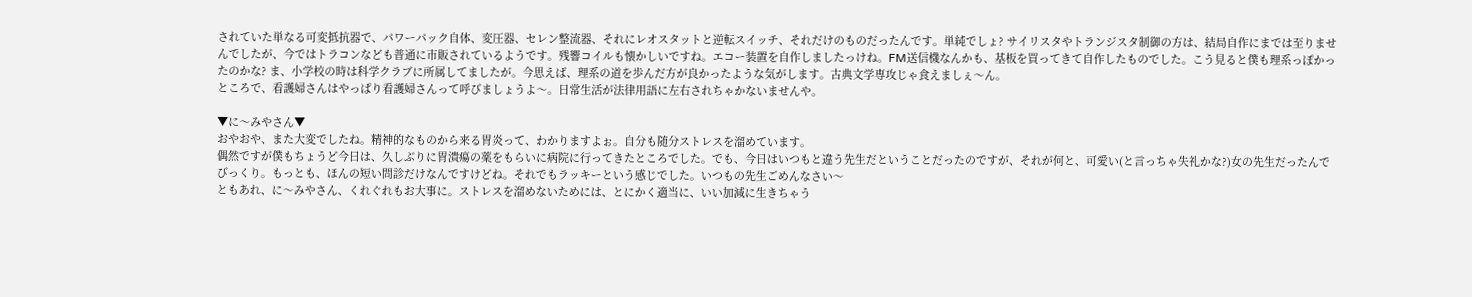されていた単なる可変抵抗器で、パワーパック自体、変圧器、セレン整流器、それにレオスタットと逆転スイッチ、それだけのものだったんです。単純でしょ? サイリスタやトランジスタ制御の方は、結局自作にまでは至りませんでしたが、今ではトラコンなども普通に市販されているようです。残響コイルも懐かしいですね。エコー装置を自作しましたっけね。FM送信機なんかも、基板を買ってきて自作したものでした。こう見ると僕も理系っぽかったのかな? ま、小学校の時は科学クラブに所属してましたが。今思えば、理系の道を歩んだ方が良かったような気がします。古典文学専攻じゃ食えましぇ〜ん。
ところで、看護婦さんはやっぱり看護婦さんって呼びましょうよ〜。日常生活が法律用語に左右されちゃかないませんや。

▼に〜みやさん▼
おやおや、また大変でしたね。精神的なものから来る胃炎って、わかりますよぉ。自分も随分ストレスを溜めています。
偶然ですが僕もちょうど今日は、久しぶりに胃潰瘍の薬をもらいに病院に行ってきたところでした。でも、今日はいつもと違う先生だということだったのですが、それが何と、可愛い(と言っちゃ失礼かな?)女の先生だったんでびっくり。もっとも、ほんの短い問診だけなんですけどね。それでもラッキーという感じでした。いつもの先生ごめんなさい〜
ともあれ、に〜みやさん、くれぐれもお大事に。ストレスを溜めないためには、とにかく適当に、いい加減に生きちゃう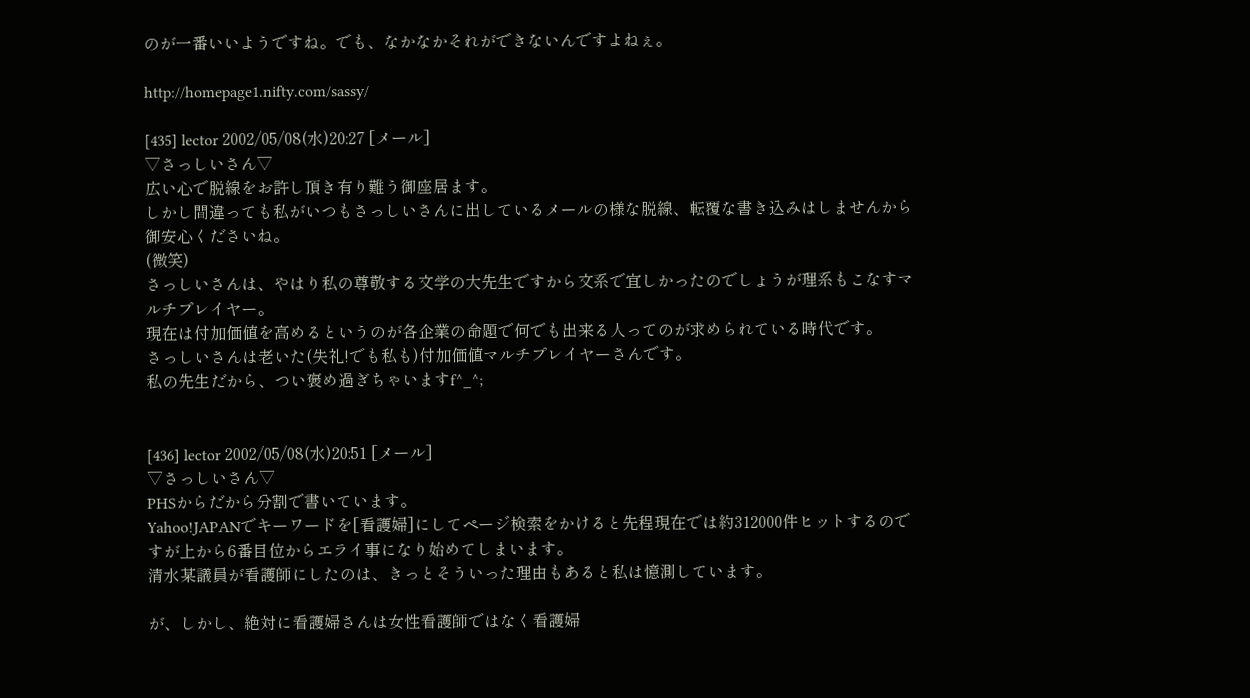のが一番いいようですね。でも、なかなかそれができないんですよねぇ。

http://homepage1.nifty.com/sassy/

[435] lector 2002/05/08(水)20:27 [メール]
▽さっしいさん▽
広い心で脱線をお許し頂き有り難う御座居ます。
しかし間違っても私がいつもさっしいさんに出しているメールの様な脱線、転覆な書き込みはしませんから御安心くださいね。
(微笑)
さっしいさんは、やはり私の尊敬する文学の大先生ですから文系で宜しかったのでしょうが理系もこなすマルチプレイヤー。
現在は付加価値を高めるというのが各企業の命題で何でも出来る人ってのが求められている時代です。
さっしいさんは老いた(失礼!でも私も)付加価値マルチプレイヤーさんです。
私の先生だから、つい褒め過ぎちゃいますf^_^;


[436] lector 2002/05/08(水)20:51 [メール]
▽さっしいさん▽
PHSからだから分割で書いています。
Yahoo!JAPANでキーワードを[看護婦]にしてページ検索をかけると先程現在では約312000件ヒットするのですが上から6番目位からエライ事になり始めてしまいます。
清水某議員が看護師にしたのは、きっとそういった理由もあると私は憶測しています。

が、しかし、絶対に看護婦さんは女性看護師ではなく看護婦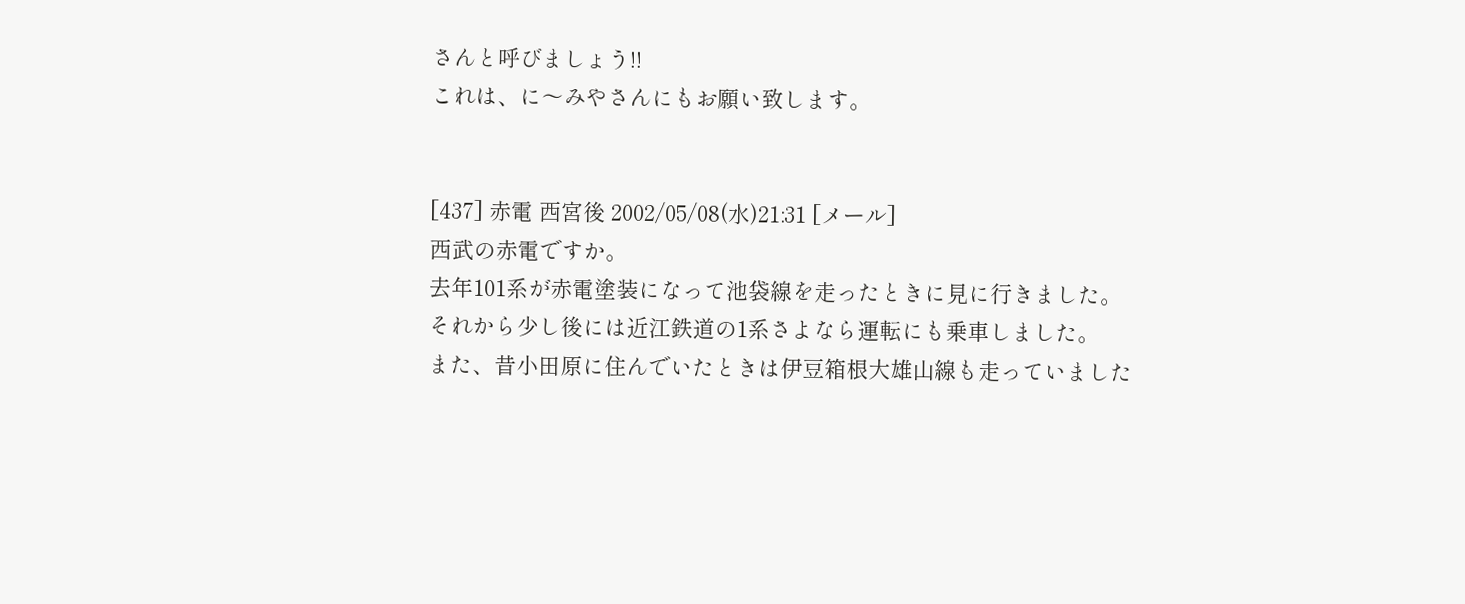さんと呼びましょう!!
これは、に〜みやさんにもお願い致します。


[437] 赤電 西宮後 2002/05/08(水)21:31 [メール]
西武の赤電ですか。
去年101系が赤電塗装になって池袋線を走ったときに見に行きました。
それから少し後には近江鉄道の1系さよなら運転にも乗車しました。
また、昔小田原に住んでいたときは伊豆箱根大雄山線も走っていました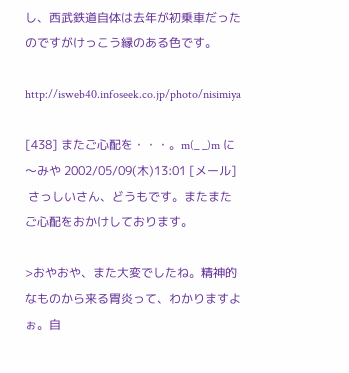し、西武鉄道自体は去年が初乗車だったのですがけっこう縁のある色です。

http://isweb40.infoseek.co.jp/photo/nisimiya

[438] またご心配を・・・。m(_ _)m に〜みや 2002/05/09(木)13:01 [メール]
 さっしいさん、どうもです。またまたご心配をおかけしております。

>おやおや、また大変でしたね。精神的なものから来る胃炎って、わかりますよぉ。自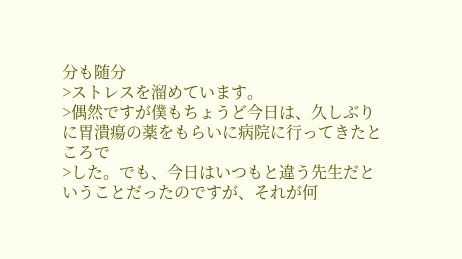分も随分
>ストレスを溜めています。
>偶然ですが僕もちょうど今日は、久しぶりに胃潰瘍の薬をもらいに病院に行ってきたところで
>した。でも、今日はいつもと違う先生だということだったのですが、それが何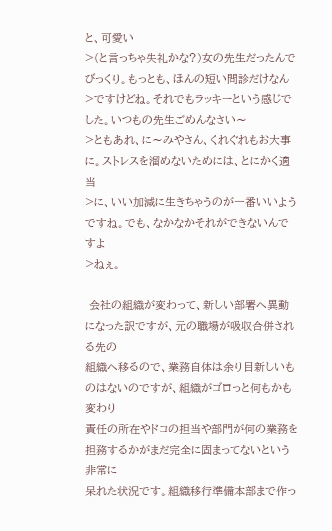と、可愛い
>(と言っちゃ失礼かな?)女の先生だったんでびっくり。もっとも、ほんの短い問診だけなん
>ですけどね。それでもラッキーという感じでした。いつもの先生ごめんなさい〜
>ともあれ、に〜みやさん、くれぐれもお大事に。ストレスを溜めないためには、とにかく適当
>に、いい加減に生きちゃうのが一番いいようですね。でも、なかなかそれができないんですよ
>ねぇ。

 会社の組織が変わって、新しい部署へ異動になった訳ですが、元の職場が吸収合併される先の
組織へ移るので、業務自体は余り目新しいものはないのですが、組織がゴロっと何もかも変わり
責任の所在やドコの担当や部門が何の業務を担務するかがまだ完全に固まってないという非常に
呆れた状況です。組織移行準備本部まで作っ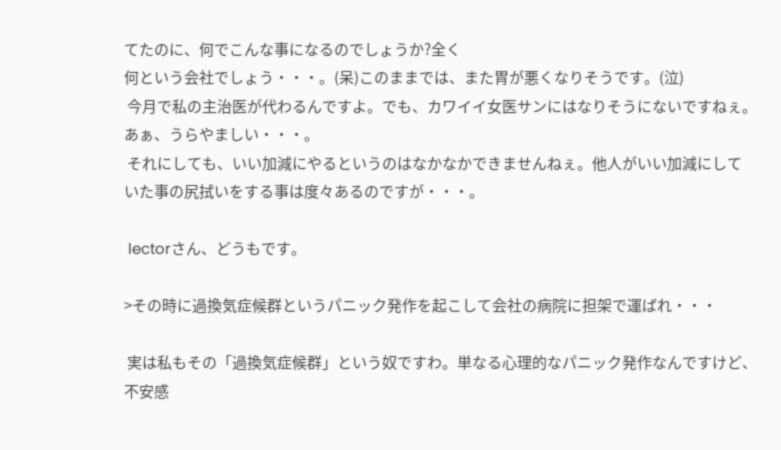てたのに、何でこんな事になるのでしょうか?全く
何という会社でしょう・・・。(呆)このままでは、また胃が悪くなりそうです。(泣)
 今月で私の主治医が代わるんですよ。でも、カワイイ女医サンにはなりそうにないですねぇ。
あぁ、うらやましい・・・。
 それにしても、いい加減にやるというのはなかなかできませんねぇ。他人がいい加減にして
いた事の尻拭いをする事は度々あるのですが・・・。

 lectorさん、どうもです。

>その時に過換気症候群というパニック発作を起こして会社の病院に担架で運ばれ・・・

 実は私もその「過換気症候群」という奴ですわ。単なる心理的なパニック発作なんですけど、
不安感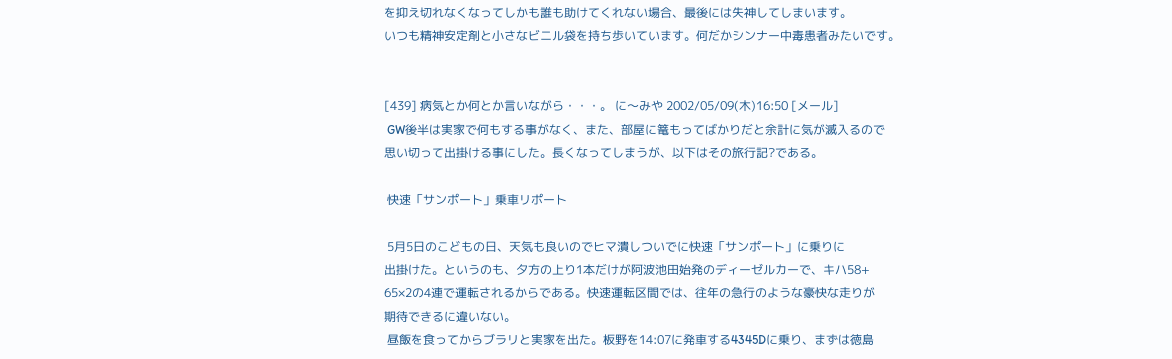を抑え切れなくなってしかも誰も助けてくれない場合、最後には失神してしまいます。
いつも精神安定剤と小さなビニル袋を持ち歩いています。何だかシンナー中毒患者みたいです。


[439] 病気とか何とか言いながら・・・。 に〜みや 2002/05/09(木)16:50 [メール]
 GW後半は実家で何もする事がなく、また、部屋に篭もってばかりだと余計に気が滅入るので
思い切って出掛ける事にした。長くなってしまうが、以下はその旅行記?である。

 快速「サンポート」乗車リポート

 5月5日のこどもの日、天気も良いのでヒマ潰しついでに快速「サンポート」に乗りに
出掛けた。というのも、夕方の上り1本だけが阿波池田始発のディーゼルカーで、キハ58+
65×2の4連で運転されるからである。快速運転区間では、往年の急行のような豪快な走りが
期待できるに違いない。
 昼飯を食ってからブラリと実家を出た。板野を14:07に発車する4345Dに乗り、まずは徳島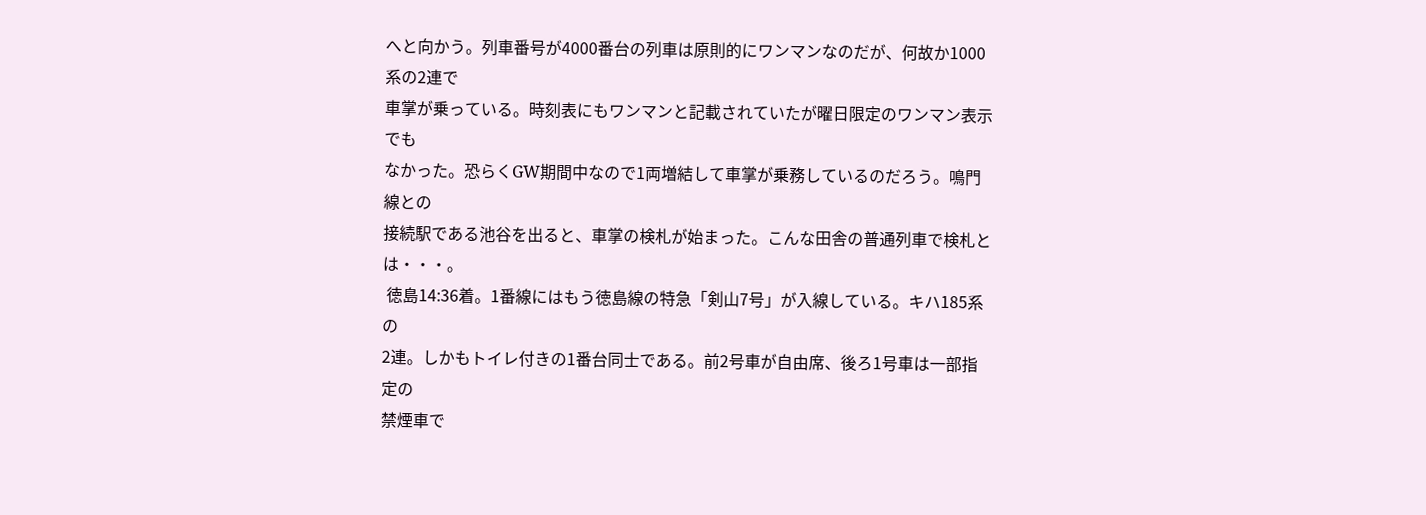へと向かう。列車番号が4000番台の列車は原則的にワンマンなのだが、何故か1000系の2連で
車掌が乗っている。時刻表にもワンマンと記載されていたが曜日限定のワンマン表示でも
なかった。恐らくGW期間中なので1両増結して車掌が乗務しているのだろう。鳴門線との
接続駅である池谷を出ると、車掌の検札が始まった。こんな田舎の普通列車で検札とは・・・。
 徳島14:36着。1番線にはもう徳島線の特急「剣山7号」が入線している。キハ185系の
2連。しかもトイレ付きの1番台同士である。前2号車が自由席、後ろ1号車は一部指定の
禁煙車で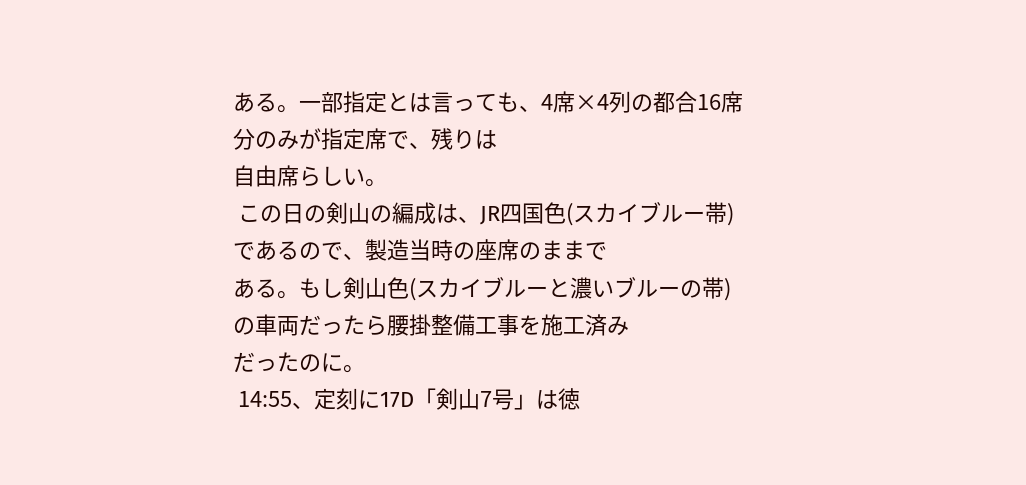ある。一部指定とは言っても、4席×4列の都合16席分のみが指定席で、残りは
自由席らしい。
 この日の剣山の編成は、JR四国色(スカイブルー帯)であるので、製造当時の座席のままで
ある。もし剣山色(スカイブルーと濃いブルーの帯)の車両だったら腰掛整備工事を施工済み
だったのに。
 14:55、定刻に17D「剣山7号」は徳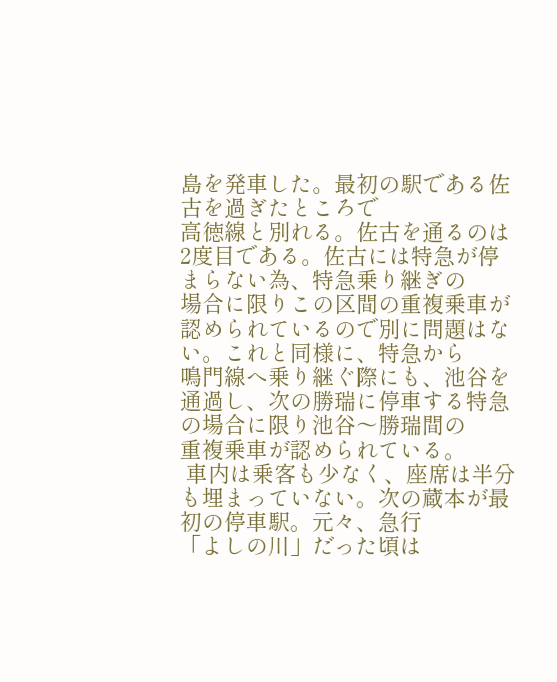島を発車した。最初の駅である佐古を過ぎたところで
高徳線と別れる。佐古を通るのは2度目である。佐古には特急が停まらない為、特急乗り継ぎの
場合に限りこの区間の重複乗車が認められているので別に問題はない。これと同様に、特急から
鳴門線へ乗り継ぐ際にも、池谷を通過し、次の勝瑞に停車する特急の場合に限り池谷〜勝瑞間の
重複乗車が認められている。
 車内は乗客も少なく、座席は半分も埋まっていない。次の蔵本が最初の停車駅。元々、急行
「よしの川」だった頃は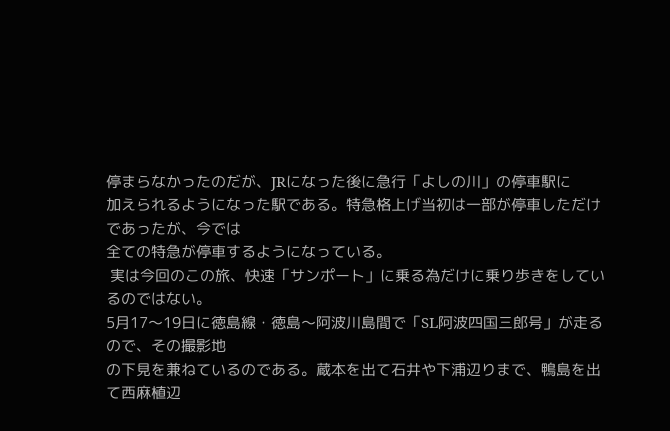停まらなかったのだが、JRになった後に急行「よしの川」の停車駅に
加えられるようになった駅である。特急格上げ当初は一部が停車しただけであったが、今では
全ての特急が停車するようになっている。
 実は今回のこの旅、快速「サンポート」に乗る為だけに乗り歩きをしているのではない。
5月17〜19日に徳島線・徳島〜阿波川島間で「SL阿波四国三郎号」が走るので、その撮影地
の下見を兼ねているのである。蔵本を出て石井や下浦辺りまで、鴨島を出て西麻植辺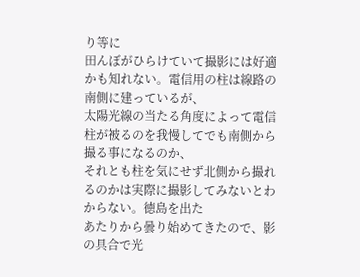り等に
田んぼがひらけていて撮影には好適かも知れない。電信用の柱は線路の南側に建っているが、
太陽光線の当たる角度によって電信柱が被るのを我慢してでも南側から撮る事になるのか、
それとも柱を気にせず北側から撮れるのかは実際に撮影してみないとわからない。徳島を出た
あたりから曇り始めてきたので、影の具合で光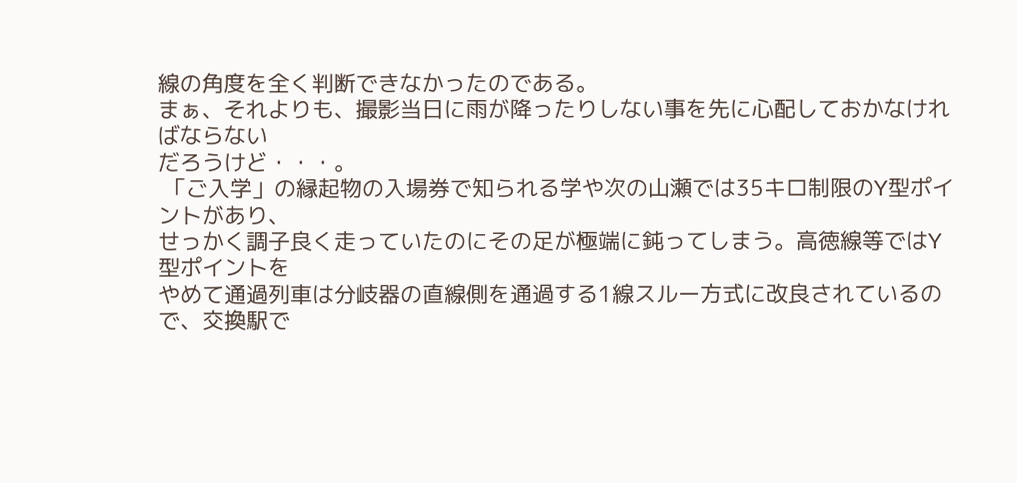線の角度を全く判断できなかったのである。
まぁ、それよりも、撮影当日に雨が降ったりしない事を先に心配しておかなければならない
だろうけど・・・。
 「ご入学」の縁起物の入場券で知られる学や次の山瀬では35キロ制限のY型ポイントがあり、
せっかく調子良く走っていたのにその足が極端に鈍ってしまう。高徳線等ではY型ポイントを
やめて通過列車は分岐器の直線側を通過する1線スルー方式に改良されているので、交換駅で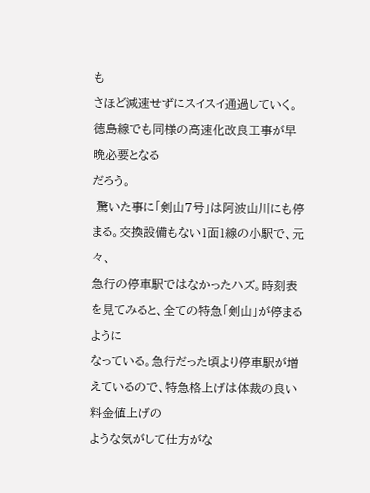も
さほど減速せずにスイスイ通過していく。徳島線でも同様の高速化改良工事が早晩必要となる
だろう。
 驚いた事に「剣山7号」は阿波山川にも停まる。交換設備もない1面1線の小駅で、元々、
急行の停車駅ではなかったハズ。時刻表を見てみると、全ての特急「剣山」が停まるように
なっている。急行だった頃より停車駅が増えているので、特急格上げは体裁の良い料金値上げの
ような気がして仕方がな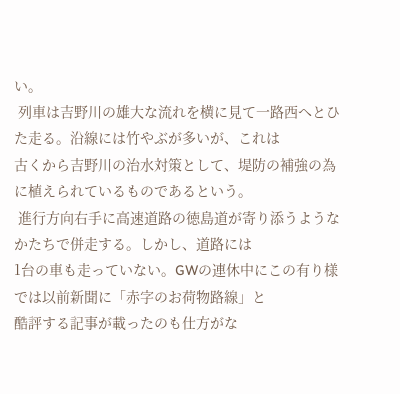い。
 列車は吉野川の雄大な流れを横に見て一路西へとひた走る。沿線には竹やぶが多いが、これは
古くから吉野川の治水対策として、堤防の補強の為に植えられているものであるという。
 進行方向右手に高速道路の徳島道が寄り添うようなかたちで併走する。しかし、道路には
1台の車も走っていない。GWの連休中にこの有り様では以前新聞に「赤字のお荷物路線」と
酷評する記事が載ったのも仕方がな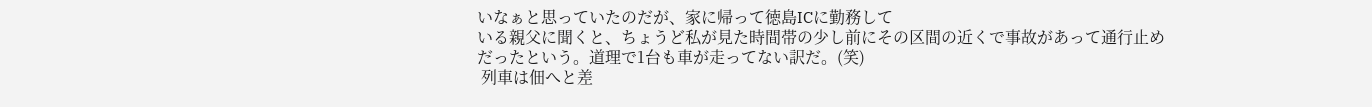いなぁと思っていたのだが、家に帰って徳島ICに勤務して
いる親父に聞くと、ちょうど私が見た時間帯の少し前にその区間の近くで事故があって通行止め
だったという。道理で1台も車が走ってない訳だ。(笑)
 列車は佃へと差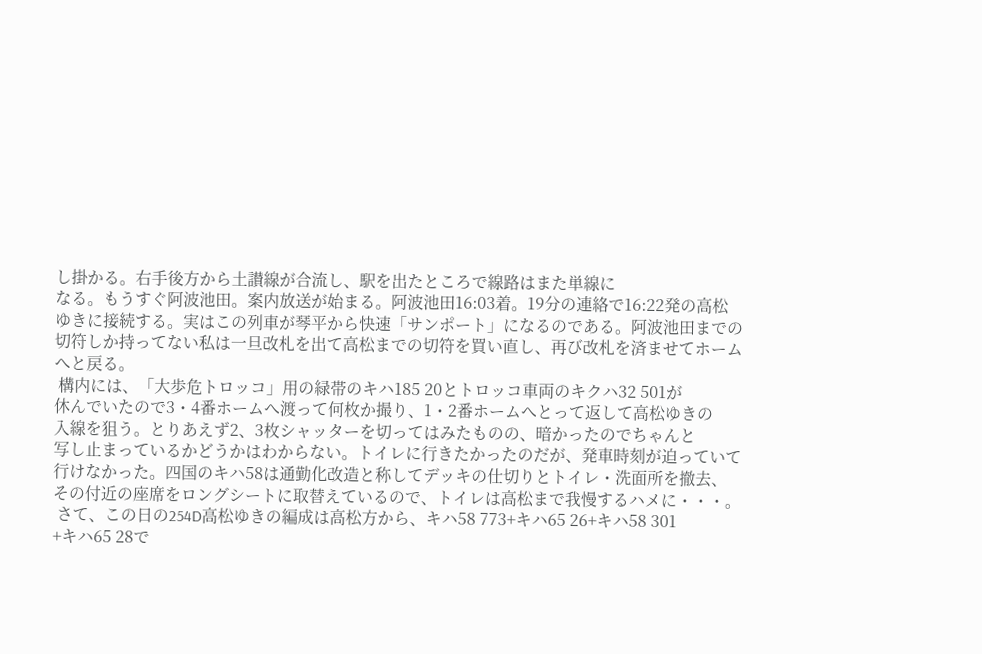し掛かる。右手後方から土讃線が合流し、駅を出たところで線路はまた単線に
なる。もうすぐ阿波池田。案内放送が始まる。阿波池田16:03着。19分の連絡で16:22発の高松
ゆきに接続する。実はこの列車が琴平から快速「サンポート」になるのである。阿波池田までの
切符しか持ってない私は一旦改札を出て高松までの切符を買い直し、再び改札を済ませてホーム
へと戻る。
 構内には、「大歩危トロッコ」用の緑帯のキハ185 20とトロッコ車両のキクハ32 501が
休んでいたので3・4番ホームへ渡って何枚か撮り、1・2番ホームへとって返して高松ゆきの
入線を狙う。とりあえず2、3枚シャッターを切ってはみたものの、暗かったのでちゃんと
写し止まっているかどうかはわからない。トイレに行きたかったのだが、発車時刻が迫っていて
行けなかった。四国のキハ58は通勤化改造と称してデッキの仕切りとトイレ・洗面所を撤去、
その付近の座席をロングシートに取替えているので、トイレは高松まで我慢するハメに・・・。
 さて、この日の254D高松ゆきの編成は高松方から、キハ58 773+キハ65 26+キハ58 301
+キハ65 28で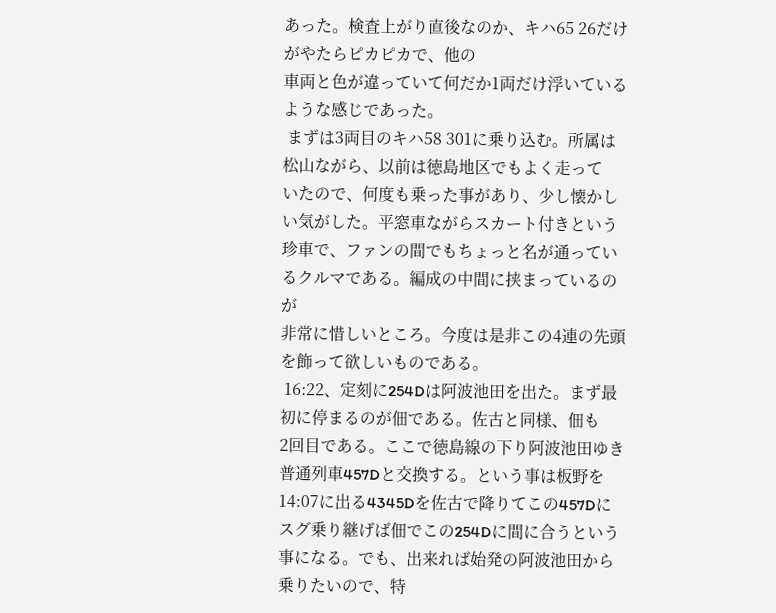あった。検査上がり直後なのか、キハ65 26だけがやたらピカピカで、他の
車両と色が違っていて何だか1両だけ浮いているような感じであった。
 まずは3両目のキハ58 301に乗り込む。所属は松山ながら、以前は徳島地区でもよく走って
いたので、何度も乗った事があり、少し懐かしい気がした。平窓車ながらスカート付きという
珍車で、ファンの間でもちょっと名が通っているクルマである。編成の中間に挟まっているのが
非常に惜しいところ。今度は是非この4連の先頭を飾って欲しいものである。
 16:22、定刻に254Dは阿波池田を出た。まず最初に停まるのが佃である。佐古と同様、佃も
2回目である。ここで徳島線の下り阿波池田ゆき普通列車457Dと交換する。という事は板野を
14:07に出る4345Dを佐古で降りてこの457Dにスグ乗り継げば佃でこの254Dに間に合うという
事になる。でも、出来れば始発の阿波池田から乗りたいので、特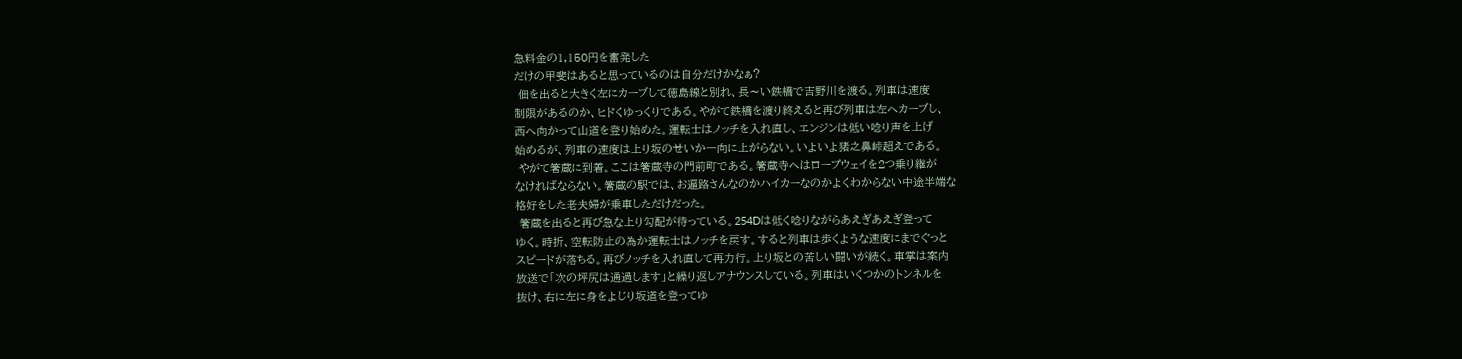急料金の1,150円を奮発した
だけの甲斐はあると思っているのは自分だけかなぁ?
 佃を出ると大きく左にカーブして徳島線と別れ、長〜い鉄橋で吉野川を渡る。列車は速度
制限があるのか、ヒドくゆっくりである。やがて鉄橋を渡り終えると再び列車は左へカーブし、
西へ向かって山道を登り始めた。運転士はノッチを入れ直し、エンジンは低い唸り声を上げ
始めるが、列車の速度は上り坂のせいか一向に上がらない。いよいよ猪之鼻峠超えである。
 やがて箸蔵に到着。ここは箸蔵寺の門前町である。箸蔵寺へはロープウェイを2つ乗り継が
なければならない。箸蔵の駅では、お遍路さんなのかハイカーなのかよくわからない中途半端な
格好をした老夫婦が乗車しただけだった。
 箸蔵を出ると再び急な上り勾配が待っている。254Dは低く唸りながらあえぎあえぎ登って
ゆく。時折、空転防止の為か運転士はノッチを戻す。すると列車は歩くような速度にまでぐっと
スピードが落ちる。再びノッチを入れ直して再力行。上り坂との苦しい闘いが続く。車掌は案内
放送で「次の坪尻は通過します」と繰り返しアナウンスしている。列車はいくつかのトンネルを
抜け、右に左に身をよじり坂道を登ってゆ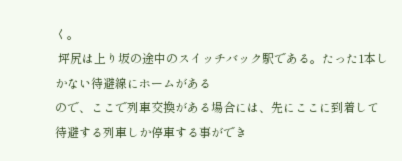く。
 坪尻は上り坂の途中のスイッチバック駅である。たった1本しかない待避線にホームがある
ので、ここで列車交換がある場合には、先にここに到着して待避する列車しか停車する事ができ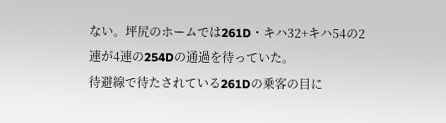ない。坪尻のホームでは261D・キハ32+キハ54の2連が4連の254Dの通過を待っていた。
待避線で待たされている261Dの乗客の目に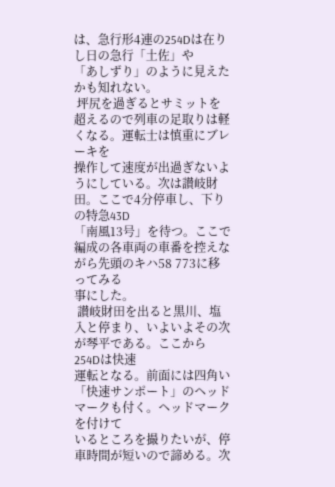は、急行形4連の254Dは在りし日の急行「土佐」や
「あしずり」のように見えたかも知れない。
 坪尻を過ぎるとサミットを超えるので列車の足取りは軽くなる。運転士は慎重にブレーキを
操作して速度が出過ぎないようにしている。次は讃岐財田。ここで4分停車し、下りの特急43D
「南風13号」を待つ。ここで編成の各車両の車番を控えながら先頭のキハ58 773に移ってみる
事にした。
 讃岐財田を出ると黒川、塩入と停まり、いよいよその次が琴平である。ここから254Dは快速
運転となる。前面には四角い「快速サンポート」のヘッドマークも付く。ヘッドマークを付けて
いるところを撮りたいが、停車時間が短いので諦める。次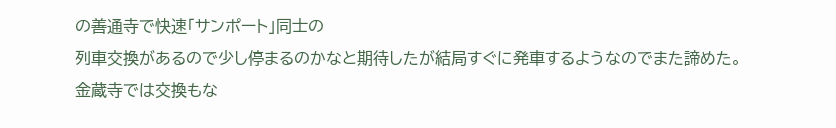の善通寺で快速「サンポート」同士の
列車交換があるので少し停まるのかなと期待したが結局すぐに発車するようなのでまた諦めた。
金蔵寺では交換もな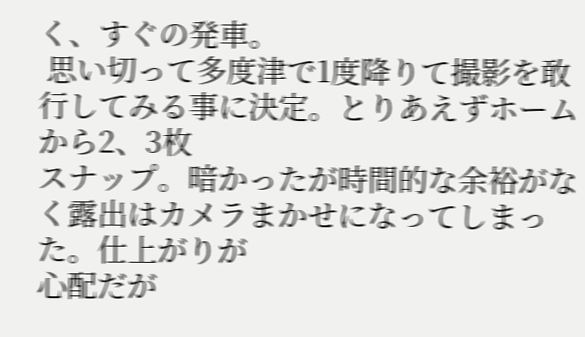く、すぐの発車。
 思い切って多度津で1度降りて撮影を敢行してみる事に決定。とりあえずホームから2、3枚
スナップ。暗かったが時間的な余裕がなく露出はカメラまかせになってしまった。仕上がりが
心配だが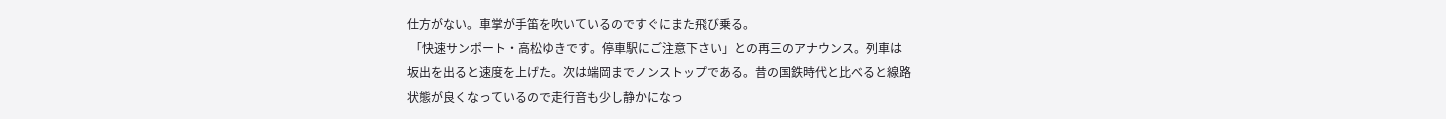仕方がない。車掌が手笛を吹いているのですぐにまた飛び乗る。
 「快速サンポート・高松ゆきです。停車駅にご注意下さい」との再三のアナウンス。列車は
坂出を出ると速度を上げた。次は端岡までノンストップである。昔の国鉄時代と比べると線路
状態が良くなっているので走行音も少し静かになっ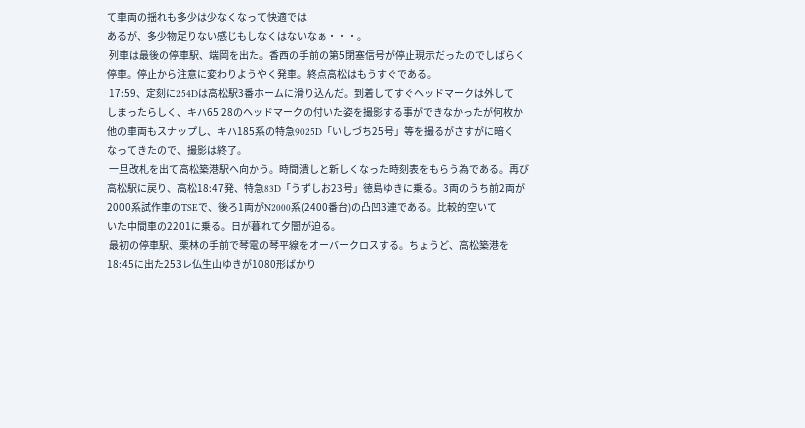て車両の揺れも多少は少なくなって快適では
あるが、多少物足りない感じもしなくはないなぁ・・・。
 列車は最後の停車駅、端岡を出た。香西の手前の第5閉塞信号が停止現示だったのでしばらく
停車。停止から注意に変わりようやく発車。終点高松はもうすぐである。
 17:59、定刻に254Dは高松駅3番ホームに滑り込んだ。到着してすぐヘッドマークは外して
しまったらしく、キハ65 28のヘッドマークの付いた姿を撮影する事ができなかったが何枚か
他の車両もスナップし、キハ185系の特急9025D「いしづち25号」等を撮るがさすがに暗く
なってきたので、撮影は終了。
 一旦改札を出て高松築港駅へ向かう。時間潰しと新しくなった時刻表をもらう為である。再び
高松駅に戻り、高松18:47発、特急83D「うずしお23号」徳島ゆきに乗る。3両のうち前2両が
2000系試作車のTSEで、後ろ1両がN2000系(2400番台)の凸凹3連である。比較的空いて
いた中間車の2201に乗る。日が暮れて夕闇が迫る。
 最初の停車駅、栗林の手前で琴電の琴平線をオーバークロスする。ちょうど、高松築港を
18:45に出た253レ仏生山ゆきが1080形ばかり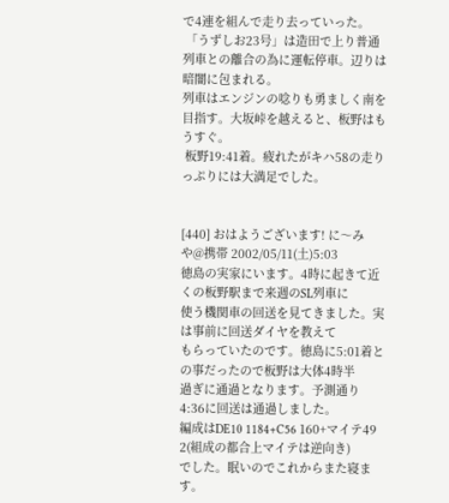で4連を組んで走り去っていった。
 「うずしお23号」は造田で上り普通列車との離合の為に運転停車。辺りは暗闇に包まれる。
列車はエンジンの唸りも勇ましく南を目指す。大坂峠を越えると、板野はもうすぐ。
 板野19:41着。疲れたがキハ58の走りっぷりには大満足でした。


[440] おはようございます! に〜みや@携帯 2002/05/11(土)5:03
徳島の実家にいます。4時に起きて近くの板野駅まで来週のSL列車に
使う機関車の回送を見てきました。実は事前に回送ダイヤを教えて
もらっていたのです。徳島に5:01着との事だったので板野は大体4時半
過ぎに通過となります。予測通り
4:36に回送は通過しました。
編成はDE10 1184+C56 160+マイテ49 2(組成の都合上マイテは逆向き)
でした。眠いのでこれからまた寝ます。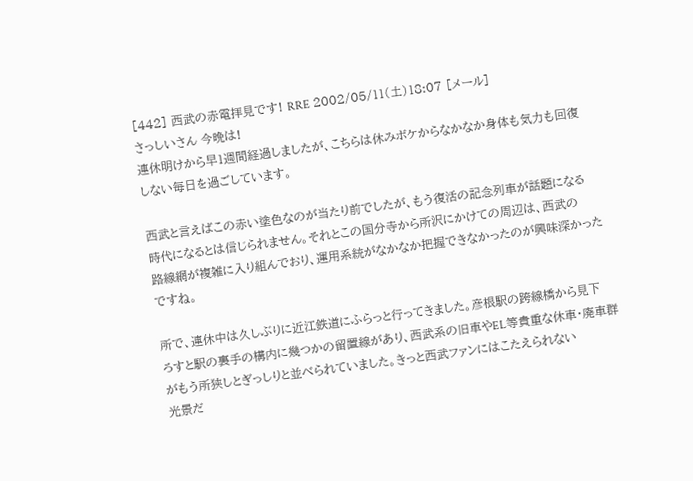[442] 西武の赤電拝見です! RRE 2002/05/11(土)18:07 [メール]
さっしいさん 今晩は!
連休明けから早1週間経過しましたが、こちらは休みボケからなかなか身体も気力も回復
しない毎日を過ごしています。

西武と言えばこの赤い塗色なのが当たり前でしたが、もう復活の記念列車が話題になる
時代になるとは信じられません。それとこの国分寺から所沢にかけての周辺は、西武の
路線網が複雑に入り組んでおり、運用系統がなかなか把握できなかったのが興味深かった
ですね。

所で、連休中は久しぶりに近江鉄道にふらっと行ってきました。彦根駅の跨線橋から見下
ろすと駅の裏手の構内に幾つかの留置線があり、西武系の旧車やEL等貴重な休車・廃車群
がもう所狭しとぎっしりと並べられていました。きっと西武ファンにはこたえられない
光景だ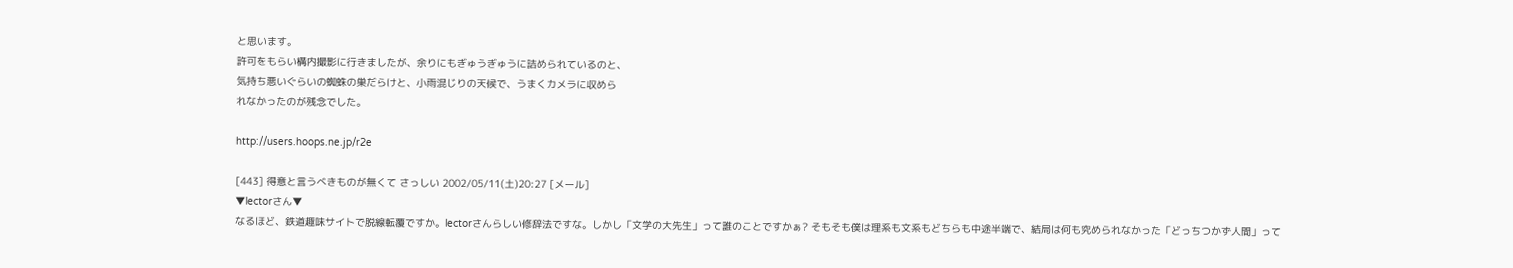と思います。
許可をもらい構内撮影に行きましたが、余りにもぎゅうぎゅうに詰められているのと、
気持ち悪いぐらいの蜘蛛の巣だらけと、小雨混じりの天候で、うまくカメラに収めら
れなかったのが残念でした。

http://users.hoops.ne.jp/r2e

[443] 得意と言うべきものが無くて さっしい 2002/05/11(土)20:27 [メール]
▼lectorさん▼
なるほど、鉄道趣味サイトで脱線転覆ですか。lectorさんらしい修辞法ですな。しかし「文学の大先生」って誰のことですかぁ? そもそも僕は理系も文系もどちらも中途半端で、結局は何も究められなかった「どっちつかず人間」って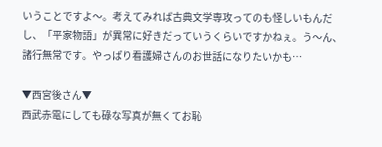いうことですよ〜。考えてみれば古典文学専攻ってのも怪しいもんだし、「平家物語」が異常に好きだっていうくらいですかねぇ。う〜ん、諸行無常です。やっぱり看護婦さんのお世話になりたいかも…

▼西宮後さん▼
西武赤電にしても碌な写真が無くてお恥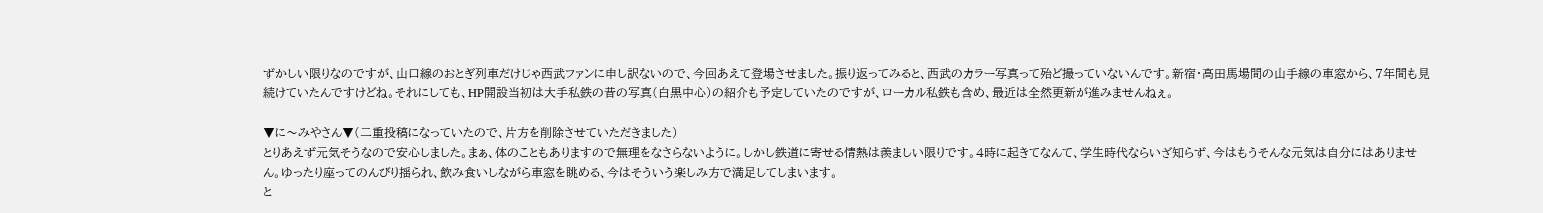ずかしい限りなのですが、山口線のおとぎ列車だけじゃ西武ファンに申し訳ないので、今回あえて登場させました。振り返ってみると、西武のカラー写真って殆ど撮っていないんです。新宿・高田馬場間の山手線の車窓から、7年間も見続けていたんですけどね。それにしても、HP開設当初は大手私鉄の昔の写真(白黒中心)の紹介も予定していたのですが、ローカル私鉄も含め、最近は全然更新が進みませんねぇ。

▼に〜みやさん▼(二重投稿になっていたので、片方を削除させていただきました)
とりあえず元気そうなので安心しました。まぁ、体のこともありますので無理をなさらないように。しかし鉄道に寄せる情熱は羨ましい限りです。4時に起きてなんて、学生時代ならいざ知らず、今はもうそんな元気は自分にはありません。ゆったり座ってのんびり揺られ、飲み食いしながら車窓を眺める、今はそういう楽しみ方で満足してしまいます。
と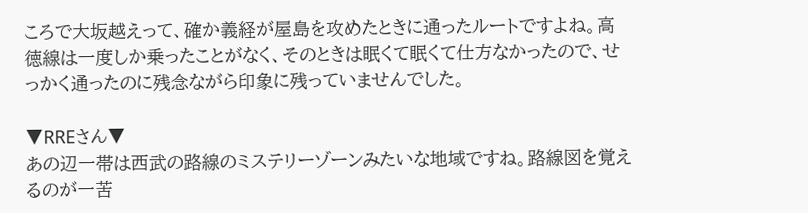ころで大坂越えって、確か義経が屋島を攻めたときに通ったルートですよね。高徳線は一度しか乗ったことがなく、そのときは眠くて眠くて仕方なかったので、せっかく通ったのに残念ながら印象に残っていませんでした。

▼RREさん▼
あの辺一帯は西武の路線のミステリーゾーンみたいな地域ですね。路線図を覚えるのが一苦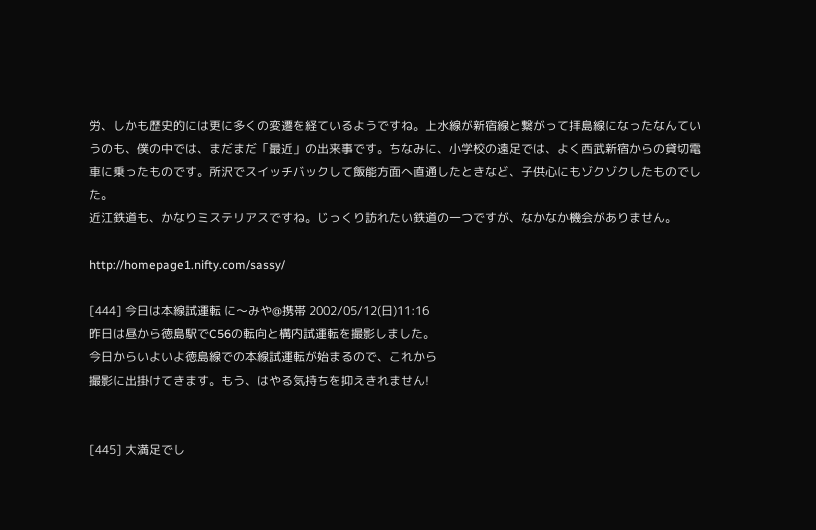労、しかも歴史的には更に多くの変遷を経ているようですね。上水線が新宿線と繋がって拝島線になったなんていうのも、僕の中では、まだまだ「最近」の出来事です。ちなみに、小学校の遠足では、よく西武新宿からの貸切電車に乗ったものです。所沢でスイッチバックして飯能方面へ直通したときなど、子供心にもゾクゾクしたものでした。
近江鉄道も、かなりミステリアスですね。じっくり訪れたい鉄道の一つですが、なかなか機会がありません。

http://homepage1.nifty.com/sassy/

[444] 今日は本線試運転 に〜みや@携帯 2002/05/12(日)11:16
昨日は昼から徳島駅でC56の転向と構内試運転を撮影しました。
今日からいよいよ徳島線での本線試運転が始まるので、これから
撮影に出掛けてきます。もう、はやる気持ちを抑えきれません!


[445] 大満足でし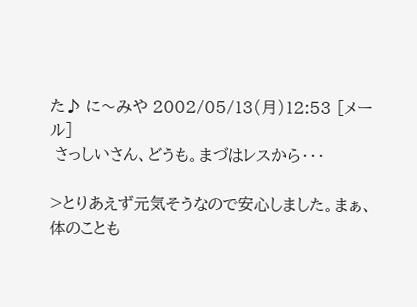た♪ に〜みや 2002/05/13(月)12:53 [メール]
 さっしいさん、どうも。まづはレスから・・・

>とりあえず元気そうなので安心しました。まぁ、体のことも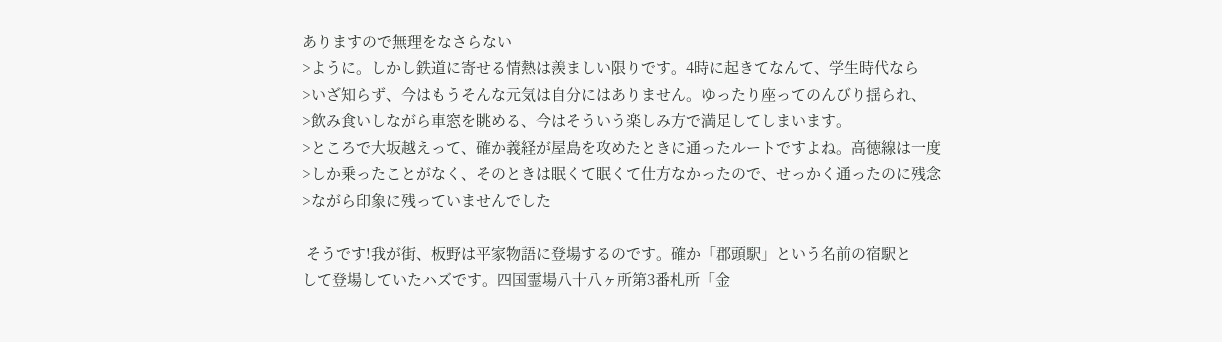ありますので無理をなさらない
>ように。しかし鉄道に寄せる情熱は羨ましい限りです。4時に起きてなんて、学生時代なら
>いざ知らず、今はもうそんな元気は自分にはありません。ゆったり座ってのんびり揺られ、
>飲み食いしながら車窓を眺める、今はそういう楽しみ方で満足してしまいます。
>ところで大坂越えって、確か義経が屋島を攻めたときに通ったルートですよね。高徳線は一度
>しか乗ったことがなく、そのときは眠くて眠くて仕方なかったので、せっかく通ったのに残念
>ながら印象に残っていませんでした

 そうです!我が街、板野は平家物語に登場するのです。確か「郡頭駅」という名前の宿駅と
して登場していたハズです。四国霊場八十八ヶ所第3番札所「金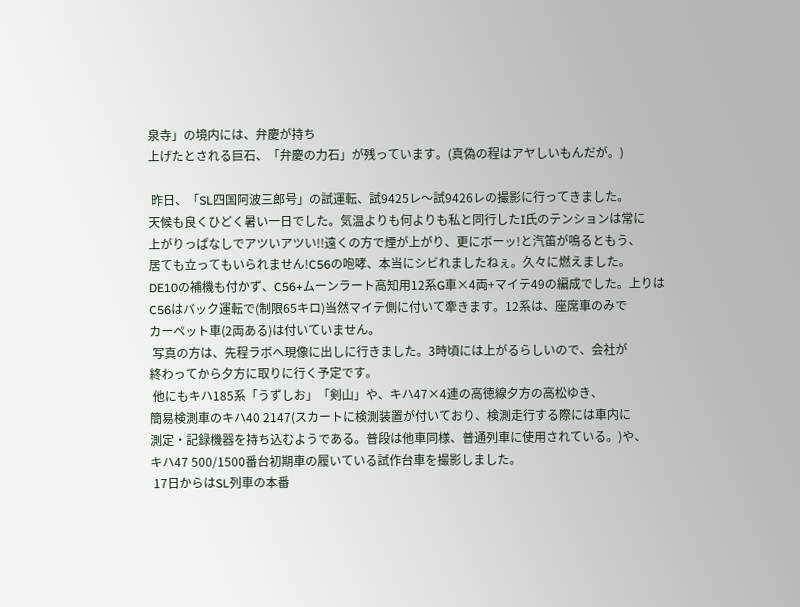泉寺」の境内には、弁慶が持ち
上げたとされる巨石、「弁慶の力石」が残っています。(真偽の程はアヤしいもんだが。)

 昨日、「SL四国阿波三郎号」の試運転、試9425レ〜試9426レの撮影に行ってきました。
天候も良くひどく暑い一日でした。気温よりも何よりも私と同行したI氏のテンションは常に
上がりっぱなしでアツいアツい!!遠くの方で煙が上がり、更にボーッ!と汽笛が鳴るともう、
居ても立ってもいられません!C56の咆哮、本当にシビれましたねぇ。久々に燃えました。
DE10の補機も付かず、C56+ムーンラート高知用12系G車×4両+マイテ49の編成でした。上りは
C56はバック運転で(制限65キロ)当然マイテ側に付いて牽きます。12系は、座席車のみで
カーペット車(2両ある)は付いていません。
 写真の方は、先程ラボへ現像に出しに行きました。3時頃には上がるらしいので、会社が
終わってから夕方に取りに行く予定です。
 他にもキハ185系「うずしお」「剣山」や、キハ47×4連の高徳線夕方の高松ゆき、
簡易検測車のキハ40 2147(スカートに検測装置が付いており、検測走行する際には車内に
測定・記録機器を持ち込むようである。普段は他車同様、普通列車に使用されている。)や、
キハ47 500/1500番台初期車の履いている試作台車を撮影しました。
 17日からはSL列車の本番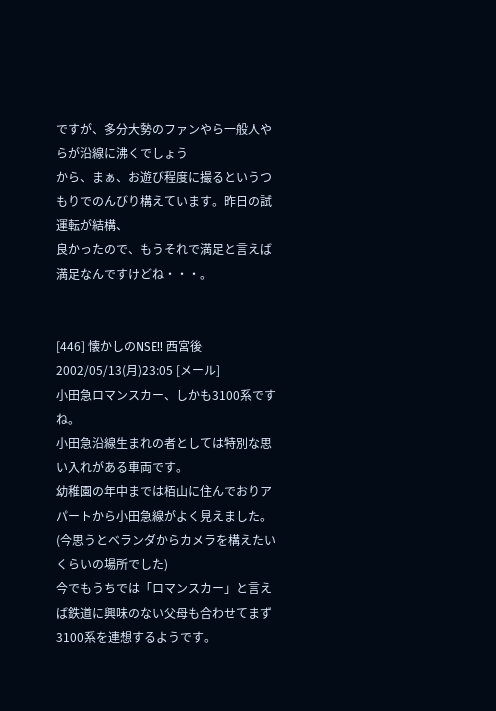ですが、多分大勢のファンやら一般人やらが沿線に沸くでしょう
から、まぁ、お遊び程度に撮るというつもりでのんびり構えています。昨日の試運転が結構、
良かったので、もうそれで満足と言えば満足なんですけどね・・・。


[446] 懐かしのNSE!! 西宮後 2002/05/13(月)23:05 [メール]
小田急ロマンスカー、しかも3100系ですね。
小田急沿線生まれの者としては特別な思い入れがある車両です。
幼稚園の年中までは栢山に住んでおりアパートから小田急線がよく見えました。(今思うとベランダからカメラを構えたいくらいの場所でした)
今でもうちでは「ロマンスカー」と言えば鉄道に興味のない父母も合わせてまず3100系を連想するようです。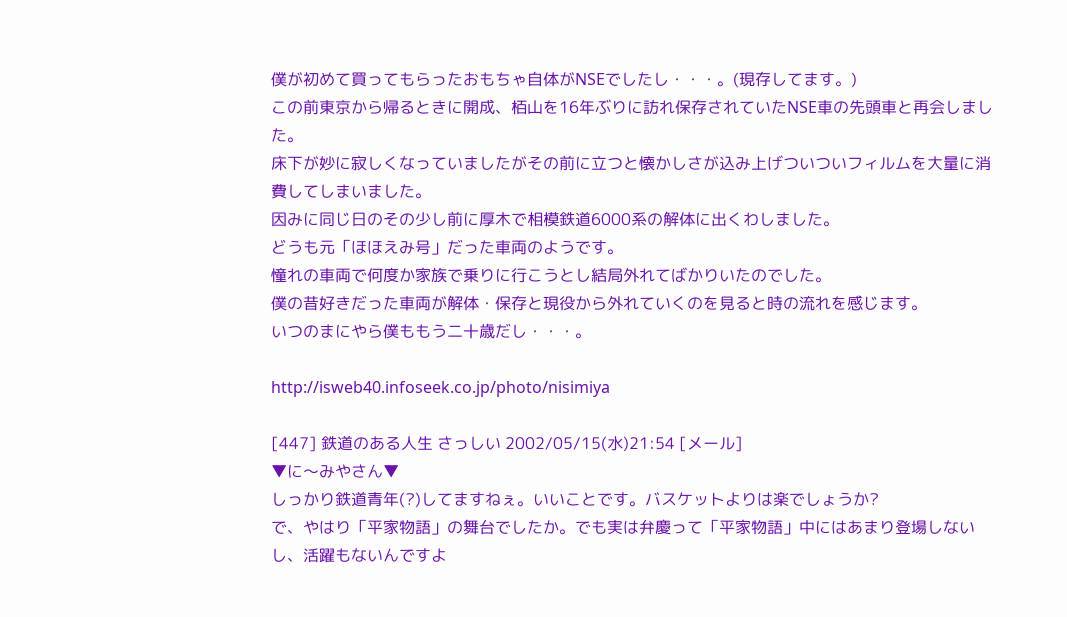僕が初めて買ってもらったおもちゃ自体がNSEでしたし・・・。(現存してます。)
この前東京から帰るときに開成、栢山を16年ぶりに訪れ保存されていたNSE車の先頭車と再会しました。
床下が妙に寂しくなっていましたがその前に立つと懐かしさが込み上げついついフィルムを大量に消費してしまいました。
因みに同じ日のその少し前に厚木で相模鉄道6000系の解体に出くわしました。
どうも元「ほほえみ号」だった車両のようです。
憧れの車両で何度か家族で乗りに行こうとし結局外れてばかりいたのでした。
僕の昔好きだった車両が解体・保存と現役から外れていくのを見ると時の流れを感じます。
いつのまにやら僕ももう二十歳だし・・・。

http://isweb40.infoseek.co.jp/photo/nisimiya

[447] 鉄道のある人生 さっしい 2002/05/15(水)21:54 [メール]
▼に〜みやさん▼
しっかり鉄道青年(?)してますねぇ。いいことです。バスケットよりは楽でしょうか?
で、やはり「平家物語」の舞台でしたか。でも実は弁慶って「平家物語」中にはあまり登場しないし、活躍もないんですよ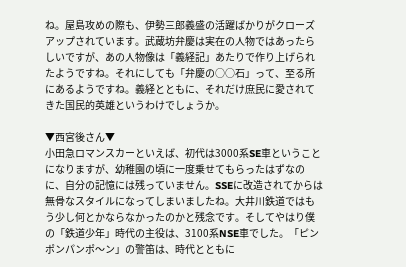ね。屋島攻めの際も、伊勢三郎義盛の活躍ばかりがクローズアップされています。武蔵坊弁慶は実在の人物ではあったらしいですが、あの人物像は「義経記」あたりで作り上げられたようですね。それにしても「弁慶の○○石」って、至る所にあるようですね。義経とともに、それだけ庶民に愛されてきた国民的英雄というわけでしょうか。

▼西宮後さん▼
小田急ロマンスカーといえば、初代は3000系SE車ということになりますが、幼稚園の頃に一度乗せてもらったはずなのに、自分の記憶には残っていません。SSEに改造されてからは無骨なスタイルになってしまいましたね。大井川鉄道ではもう少し何とかならなかったのかと残念です。そしてやはり僕の「鉄道少年」時代の主役は、3100系NSE車でした。「ピンポンパンポ〜ン」の警笛は、時代とともに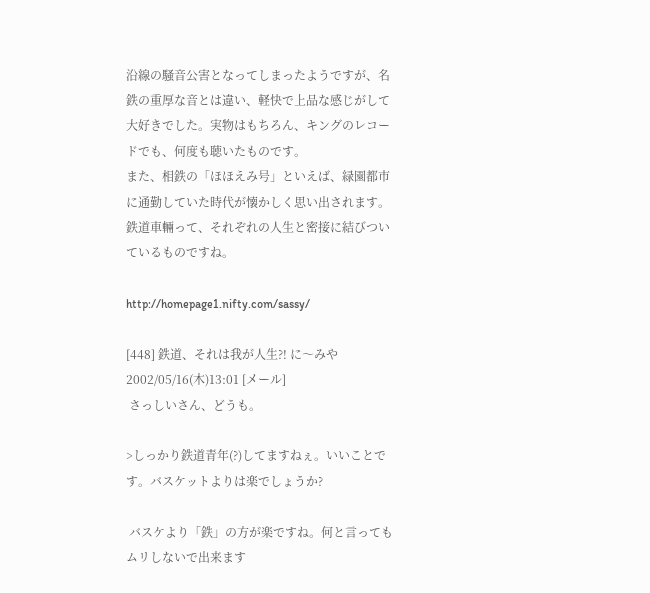沿線の騒音公害となってしまったようですが、名鉄の重厚な音とは違い、軽快で上品な感じがして大好きでした。実物はもちろん、キングのレコードでも、何度も聴いたものです。
また、相鉄の「ほほえみ号」といえば、緑園都市に通勤していた時代が懐かしく思い出されます。鉄道車輛って、それぞれの人生と密接に結びついているものですね。

http://homepage1.nifty.com/sassy/

[448] 鉄道、それは我が人生?! に〜みや 2002/05/16(木)13:01 [メール]
 さっしいさん、どうも。

>しっかり鉄道青年(?)してますねぇ。いいことです。バスケットよりは楽でしょうか?

 バスケより「鉄」の方が楽ですね。何と言ってもムリしないで出来ます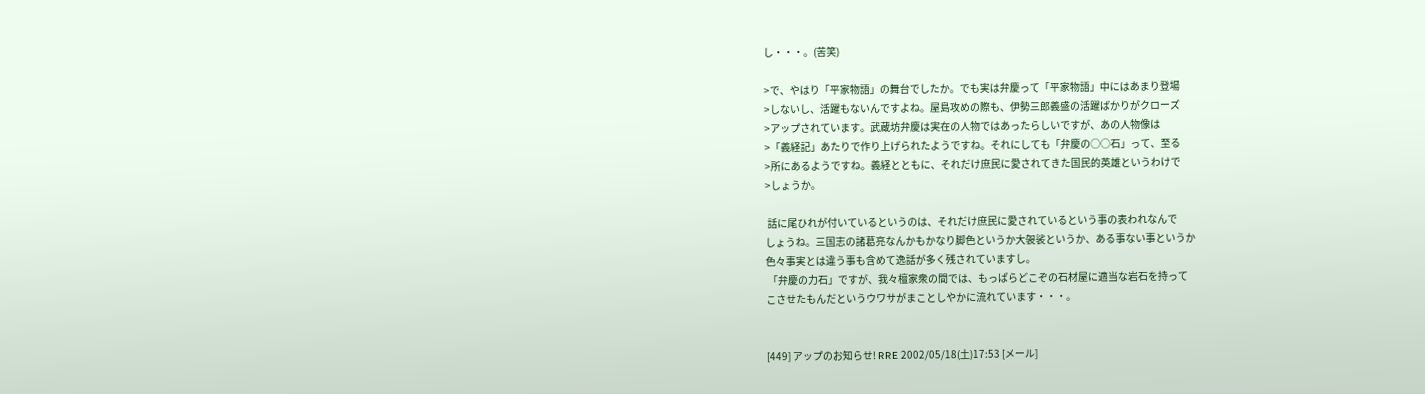し・・・。(苦笑)

>で、やはり「平家物語」の舞台でしたか。でも実は弁慶って「平家物語」中にはあまり登場
>しないし、活躍もないんですよね。屋島攻めの際も、伊勢三郎義盛の活躍ばかりがクローズ
>アップされています。武蔵坊弁慶は実在の人物ではあったらしいですが、あの人物像は
>「義経記」あたりで作り上げられたようですね。それにしても「弁慶の○○石」って、至る
>所にあるようですね。義経とともに、それだけ庶民に愛されてきた国民的英雄というわけで
>しょうか。

 話に尾ひれが付いているというのは、それだけ庶民に愛されているという事の表われなんで
しょうね。三国志の諸葛亮なんかもかなり脚色というか大袈裟というか、ある事ない事というか
色々事実とは違う事も含めて逸話が多く残されていますし。
 「弁慶の力石」ですが、我々檀家衆の間では、もっぱらどこぞの石材屋に適当な岩石を持って
こさせたもんだというウワサがまことしやかに流れています・・・。


[449] アップのお知らせ! RRE 2002/05/18(土)17:53 [メール]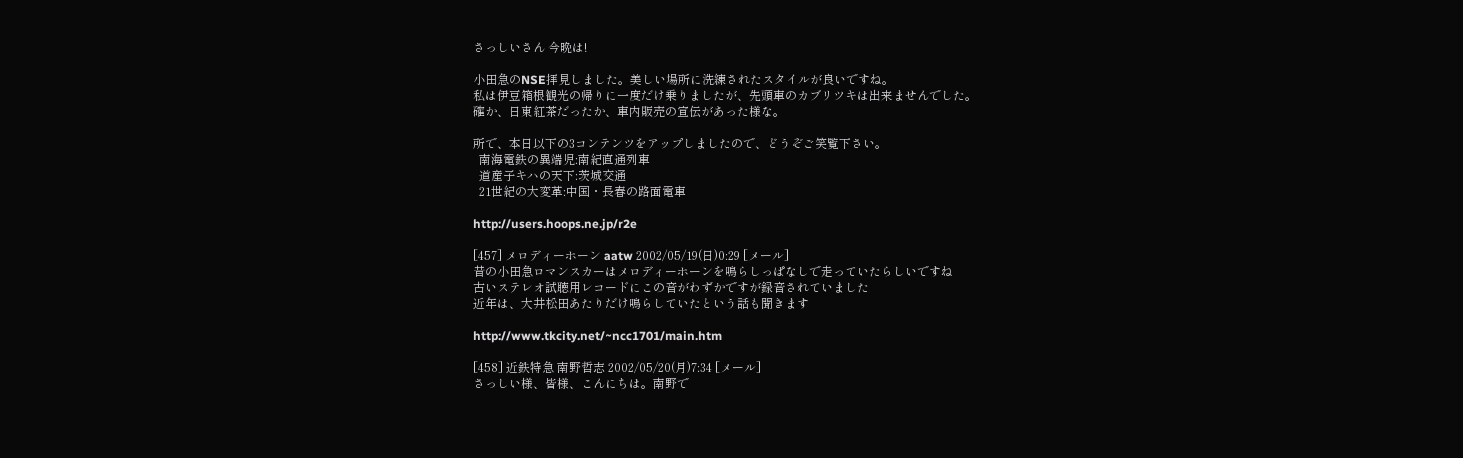さっしいさん 今晩は!

小田急のNSE拝見しました。美しい場所に洗練されたスタイルが良いですね。
私は伊豆箱根観光の帰りに一度だけ乗りましたが、先頭車のカブリツキは出来ませんでした。
確か、日東紅茶だったか、車内販売の宣伝があった様な。

所で、本日以下の3コンテンツをアップしましたので、どうぞご笑覧下さい。
  南海電鉄の異端児:南紀直通列車
  道産子キハの天下:茨城交通
  21世紀の大変革:中国・長春の路面電車

http://users.hoops.ne.jp/r2e

[457] メロディーホーン aatw 2002/05/19(日)0:29 [メール]
昔の小田急ロマンスカーはメロディーホーンを鳴らしっぱなしで走っていたらしいですね
古いステレオ試聴用レコードにこの音がわずかですが録音されていました
近年は、大井松田あたりだけ鳴らしていたという話も聞きます

http://www.tkcity.net/~ncc1701/main.htm

[458] 近鉄特急 南野哲志 2002/05/20(月)7:34 [メール]
さっしい様、皆様、こんにちは。南野で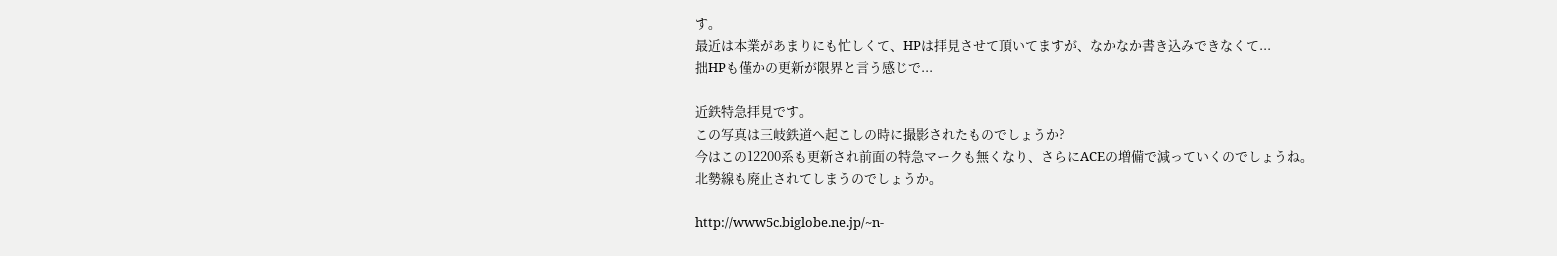す。
最近は本業があまりにも忙しくて、HPは拝見させて頂いてますが、なかなか書き込みできなくて...
拙HPも僅かの更新が限界と言う感じで...

近鉄特急拝見です。
この写真は三岐鉄道へ起こしの時に撮影されたものでしょうか?
今はこの12200系も更新され前面の特急マークも無くなり、さらにACEの増備で減っていくのでしょうね。
北勢線も廃止されてしまうのでしょうか。

http://www5c.biglobe.ne.jp/~n-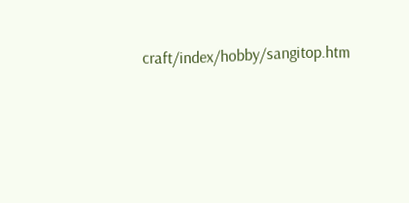craft/index/hobby/sangitop.htm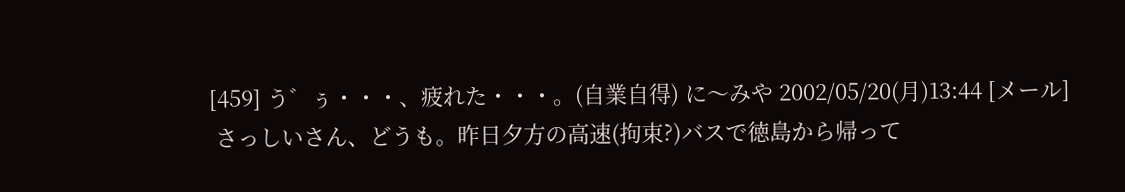[459] う゛ぅ・・・、疲れた・・・。(自業自得) に〜みや 2002/05/20(月)13:44 [メール]
 さっしいさん、どうも。昨日夕方の高速(拘束?)バスで徳島から帰って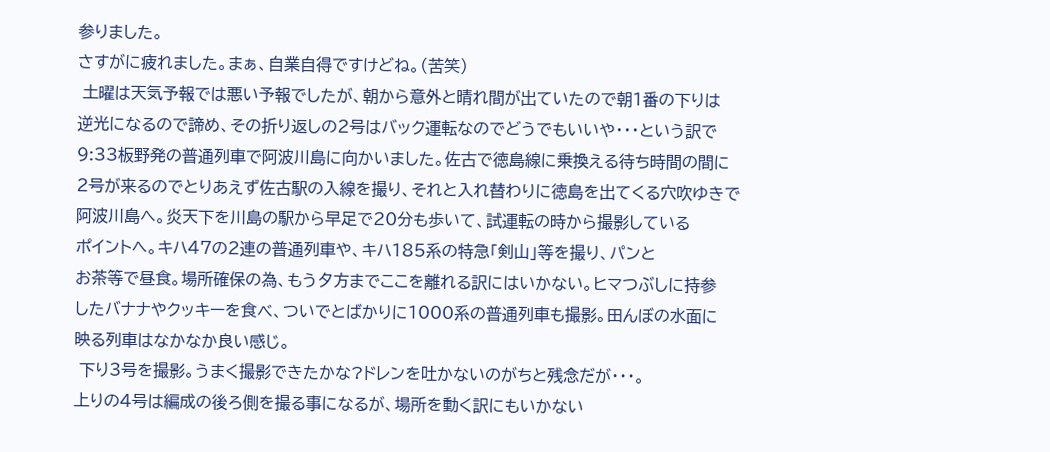参りました。
さすがに疲れました。まぁ、自業自得ですけどね。(苦笑)
 土曜は天気予報では悪い予報でしたが、朝から意外と晴れ間が出ていたので朝1番の下りは
逆光になるので諦め、その折り返しの2号はバック運転なのでどうでもいいや・・・という訳で
9:33板野発の普通列車で阿波川島に向かいました。佐古で徳島線に乗換える待ち時間の間に
2号が来るのでとりあえず佐古駅の入線を撮り、それと入れ替わりに徳島を出てくる穴吹ゆきで
阿波川島へ。炎天下を川島の駅から早足で20分も歩いて、試運転の時から撮影している
ポイントへ。キハ47の2連の普通列車や、キハ185系の特急「剣山」等を撮り、パンと
お茶等で昼食。場所確保の為、もう夕方までここを離れる訳にはいかない。ヒマつぶしに持参
したバナナやクッキーを食べ、ついでとばかりに1000系の普通列車も撮影。田んぼの水面に
映る列車はなかなか良い感じ。
 下り3号を撮影。うまく撮影できたかな?ドレンを吐かないのがちと残念だが・・・。
上りの4号は編成の後ろ側を撮る事になるが、場所を動く訳にもいかない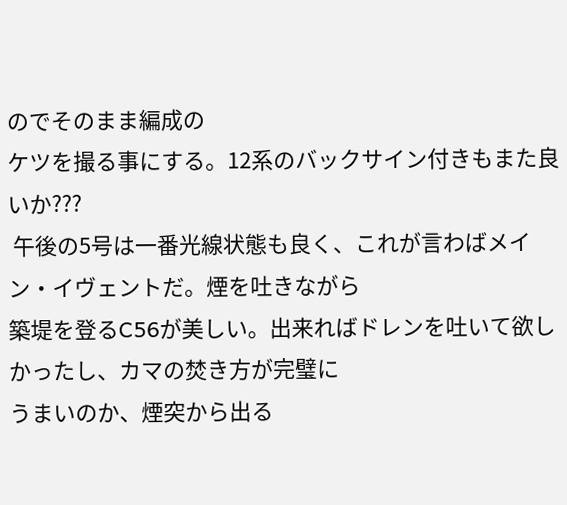のでそのまま編成の
ケツを撮る事にする。12系のバックサイン付きもまた良いか???
 午後の5号は一番光線状態も良く、これが言わばメイン・イヴェントだ。煙を吐きながら
築堤を登るC56が美しい。出来ればドレンを吐いて欲しかったし、カマの焚き方が完璧に
うまいのか、煙突から出る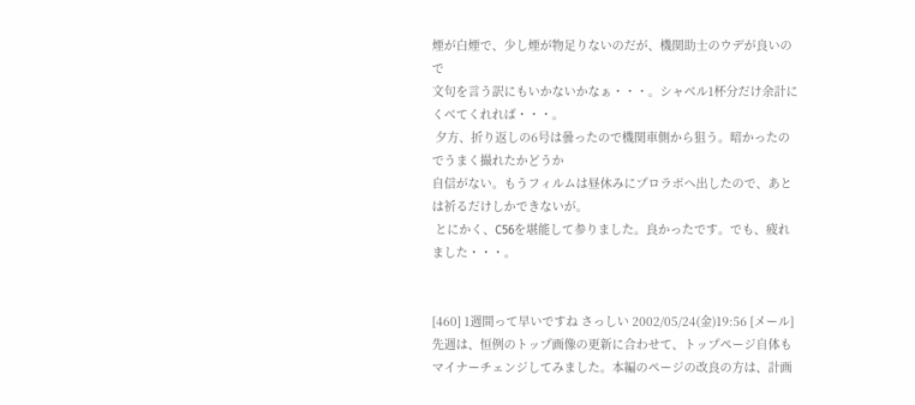煙が白煙で、少し煙が物足りないのだが、機関助士のウデが良いので
文句を言う訳にもいかないかなぁ・・・。シャベル1杯分だけ余計にくべてくれれば・・・。
 夕方、折り返しの6号は曇ったので機関車側から狙う。暗かったのでうまく撮れたかどうか
自信がない。もうフィルムは昼休みにプロラボへ出したので、あとは祈るだけしかできないが。
 とにかく、C56を堪能して参りました。良かったです。でも、疲れました・・・。


[460] 1週間って早いですね さっしい 2002/05/24(金)19:56 [メール]
先週は、恒例のトップ画像の更新に合わせて、トップページ自体もマイナーチェンジしてみました。本編のページの改良の方は、計画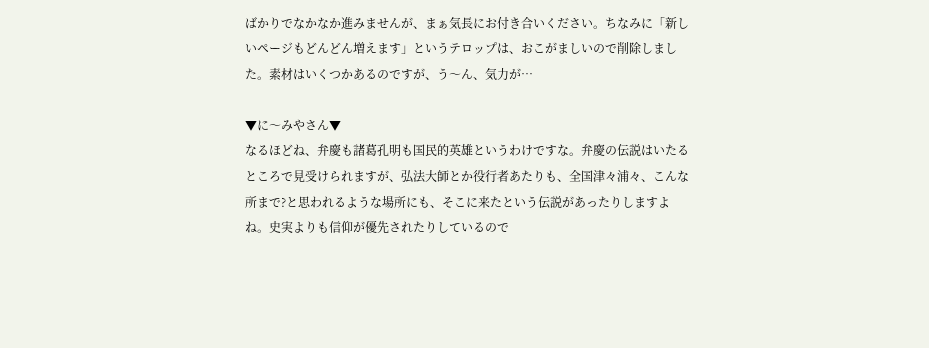ばかりでなかなか進みませんが、まぁ気長にお付き合いください。ちなみに「新しいページもどんどん増えます」というテロップは、おこがましいので削除しました。素材はいくつかあるのですが、う〜ん、気力が…

▼に〜みやさん▼
なるほどね、弁慶も諸葛孔明も国民的英雄というわけですな。弁慶の伝説はいたるところで見受けられますが、弘法大師とか役行者あたりも、全国津々浦々、こんな所まで?と思われるような場所にも、そこに来たという伝説があったりしますよね。史実よりも信仰が優先されたりしているので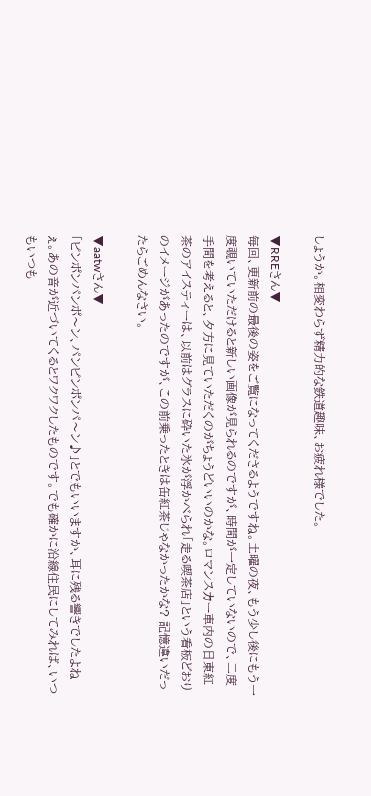しょうか。相変わらず精力的な鉄道趣味、お疲れ様でした。

▼RREさん▼
毎回、更新前の最後の姿をご覧になってくださるようですね。土曜の夜、もう少し後にもう一度覗いていただけると新しい画像が見られるのですが、時間が一定していないので、二度手間を考えると、夕方に見ていただくのがちょうどいいのかな。ロマンスカー車内の日東紅茶のアイスティーは、以前はグラスに砕いた氷が浮かべられ「走る喫茶店」という看板どおりのイメージがあったのですが、この前乗ったときは缶紅茶じゃなかったかな? 記憶違いだったらごめんなさい。

▼aatwさん▼
「ピンポンパンポ〜ン、パンピンポンパ〜ン♪」とでもいいますか、耳に残る響きでしたよねぇ。あの音が近づいてくるとワクワクしたものです。でも確かに沿線住民にしてみれば、いつもいつも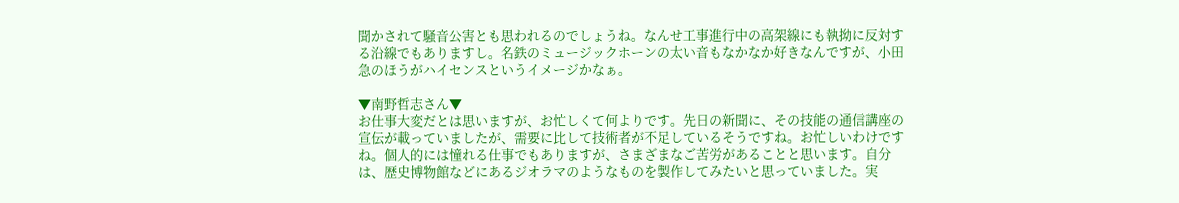聞かされて騒音公害とも思われるのでしょうね。なんせ工事進行中の高架線にも執拗に反対する沿線でもありますし。名鉄のミュージックホーンの太い音もなかなか好きなんですが、小田急のほうがハイセンスというイメージかなぁ。

▼南野哲志さん▼
お仕事大変だとは思いますが、お忙しくて何よりです。先日の新聞に、その技能の通信講座の宣伝が載っていましたが、需要に比して技術者が不足しているそうですね。お忙しいわけですね。個人的には憧れる仕事でもありますが、さまざまなご苦労があることと思います。自分は、歴史博物館などにあるジオラマのようなものを製作してみたいと思っていました。実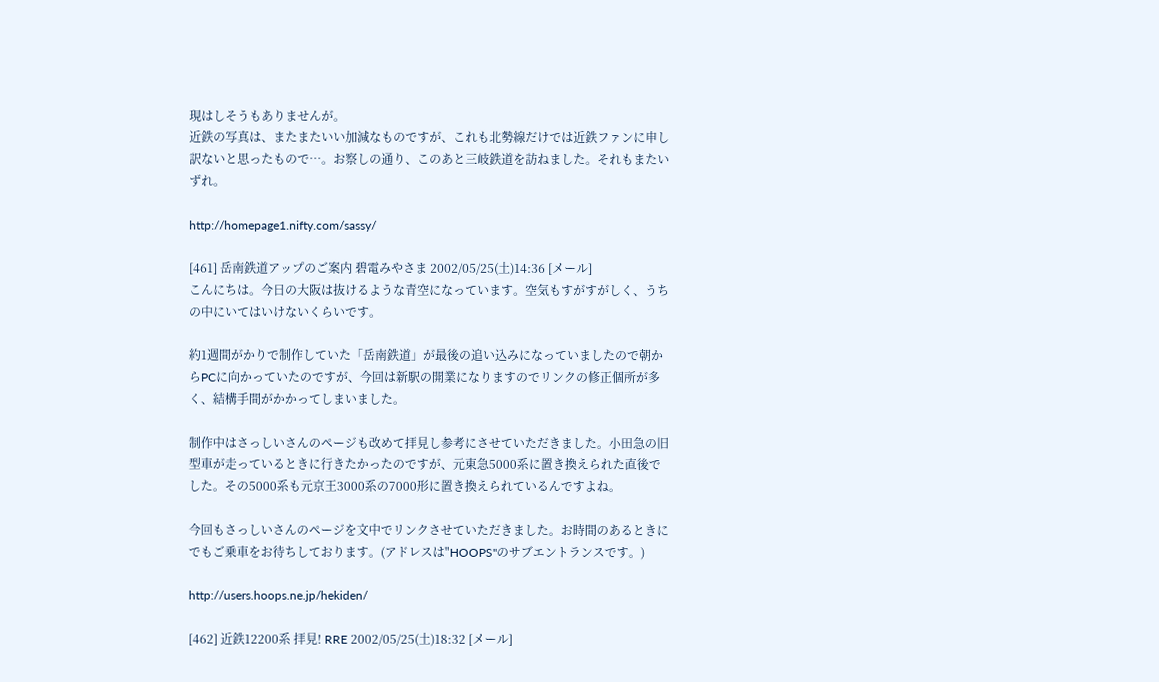現はしそうもありませんが。
近鉄の写真は、またまたいい加減なものですが、これも北勢線だけでは近鉄ファンに申し訳ないと思ったもので…。お察しの通り、このあと三岐鉄道を訪ねました。それもまたいずれ。

http://homepage1.nifty.com/sassy/

[461] 岳南鉄道アップのご案内 碧電みやさま 2002/05/25(土)14:36 [メール]
こんにちは。今日の大阪は抜けるような青空になっています。空気もすがすがしく、うちの中にいてはいけないくらいです。

約1週間がかりで制作していた「岳南鉄道」が最後の追い込みになっていましたので朝からPCに向かっていたのですが、今回は新駅の開業になりますのでリンクの修正個所が多く、結構手間がかかってしまいました。

制作中はさっしいさんのページも改めて拝見し参考にさせていただきました。小田急の旧型車が走っているときに行きたかったのですが、元東急5000系に置き換えられた直後でした。その5000系も元京王3000系の7000形に置き換えられているんですよね。

今回もさっしいさんのページを文中でリンクさせていただきました。お時間のあるときにでもご乗車をお待ちしております。(アドレスは"HOOPS"のサブエントランスです。)

http://users.hoops.ne.jp/hekiden/

[462] 近鉄12200系 拝見! RRE 2002/05/25(土)18:32 [メール]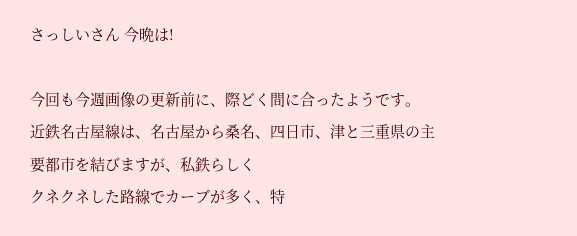さっしいさん 今晩は!

今回も今週画像の更新前に、際どく間に合ったようです。
近鉄名古屋線は、名古屋から桑名、四日市、津と三重県の主要都市を結びますが、私鉄らしく
クネクネした路線でカーブが多く、特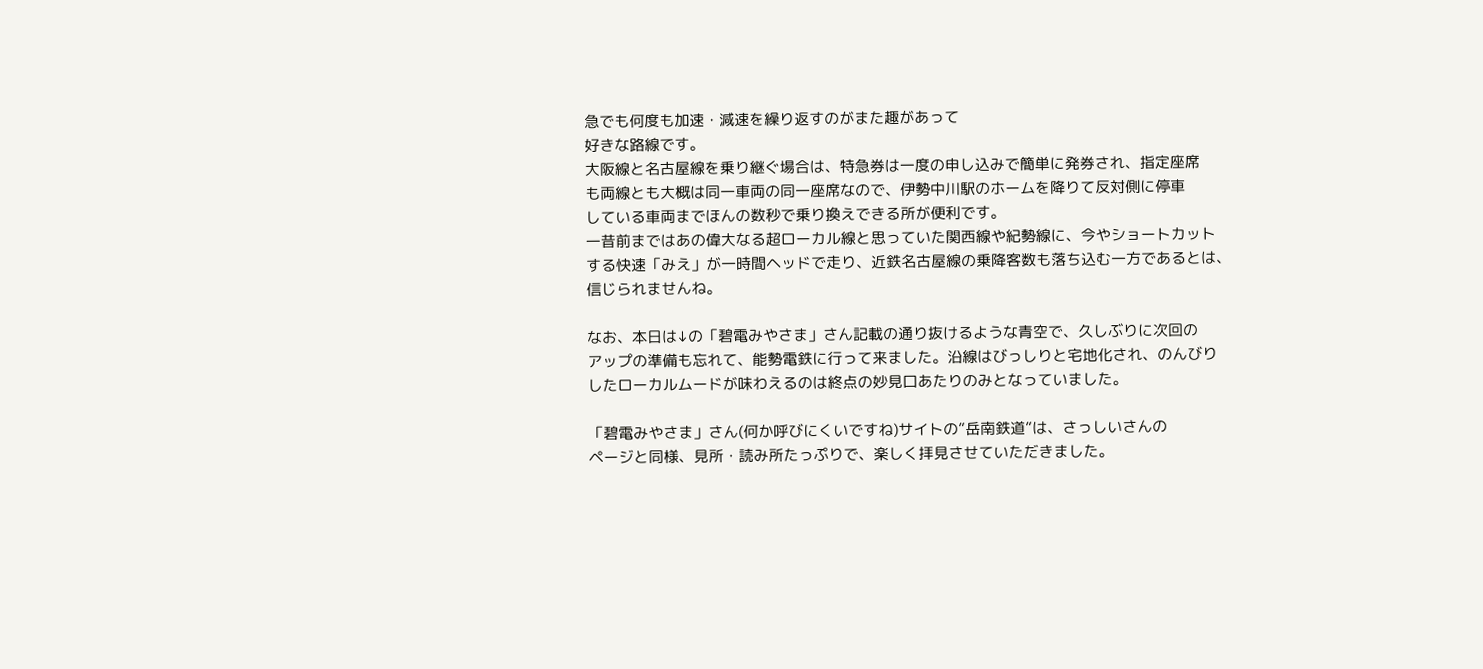急でも何度も加速・減速を繰り返すのがまた趣があって
好きな路線です。
大阪線と名古屋線を乗り継ぐ場合は、特急券は一度の申し込みで簡単に発券され、指定座席
も両線とも大概は同一車両の同一座席なので、伊勢中川駅のホームを降りて反対側に停車
している車両までほんの数秒で乗り換えできる所が便利です。
一昔前まではあの偉大なる超ローカル線と思っていた関西線や紀勢線に、今やショートカット
する快速「みえ」が一時間ヘッドで走り、近鉄名古屋線の乗降客数も落ち込む一方であるとは、
信じられませんね。

なお、本日は↓の「碧電みやさま」さん記載の通り抜けるような青空で、久しぶりに次回の
アップの準備も忘れて、能勢電鉄に行って来ました。沿線はびっしりと宅地化され、のんびり
したローカルムードが味わえるのは終点の妙見口あたりのみとなっていました。

「碧電みやさま」さん(何か呼びにくいですね)サイトの”岳南鉄道”は、さっしいさんの
ページと同様、見所・読み所たっぷりで、楽しく拝見させていただきました。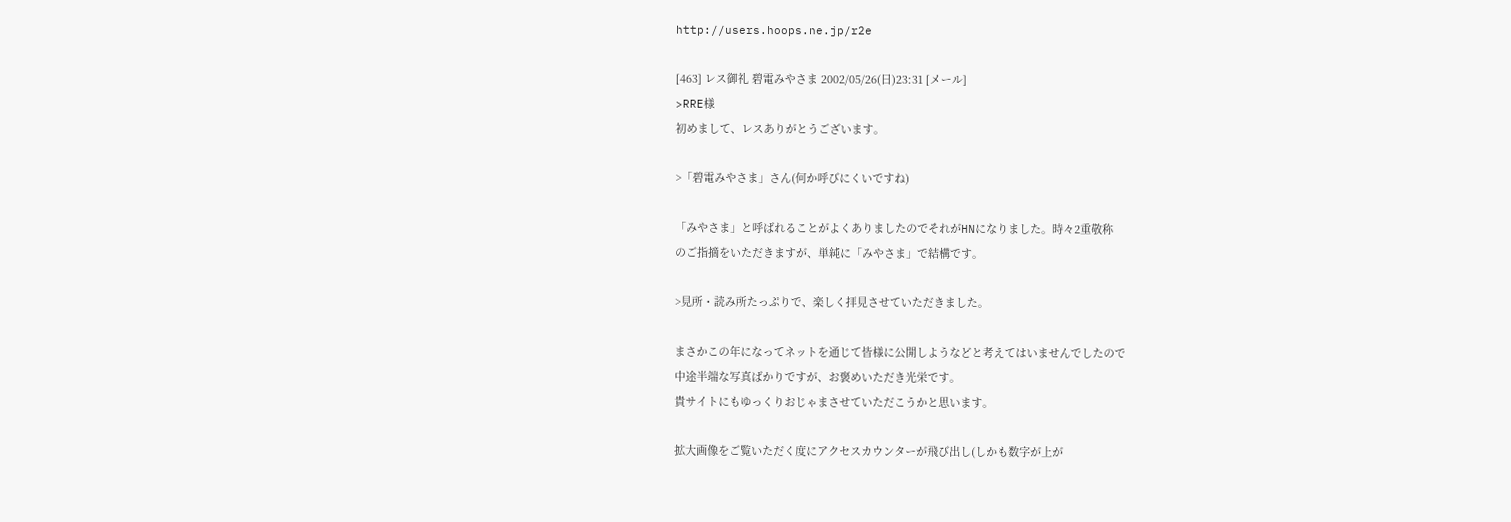http://users.hoops.ne.jp/r2e

[463] レス御礼 碧電みやさま 2002/05/26(日)23:31 [メール]
>RRE様
初めまして、レスありがとうございます。

>「碧電みやさま」さん(何か呼びにくいですね)

「みやさま」と呼ばれることがよくありましたのでそれがHNになりました。時々2重敬称
のご指摘をいただきますが、単純に「みやさま」で結構です。

>見所・読み所たっぷりで、楽しく拝見させていただきました。

まさかこの年になってネットを通じて皆様に公開しようなどと考えてはいませんでしたので
中途半端な写真ばかりですが、お褒めいただき光栄です。
貴サイトにもゆっくりおじゃまさせていただこうかと思います。

拡大画像をご覧いただく度にアクセスカウンターが飛び出し(しかも数字が上が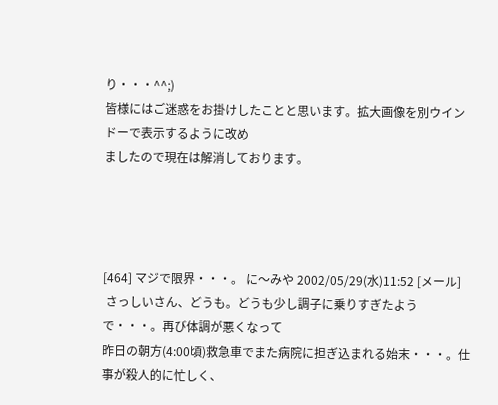り・・・^^;)
皆様にはご迷惑をお掛けしたことと思います。拡大画像を別ウインドーで表示するように改め
ましたので現在は解消しております。




[464] マジで限界・・・。 に〜みや 2002/05/29(水)11:52 [メール]
 さっしいさん、どうも。どうも少し調子に乗りすぎたようで・・・。再び体調が悪くなって
昨日の朝方(4:00頃)救急車でまた病院に担ぎ込まれる始末・・・。仕事が殺人的に忙しく、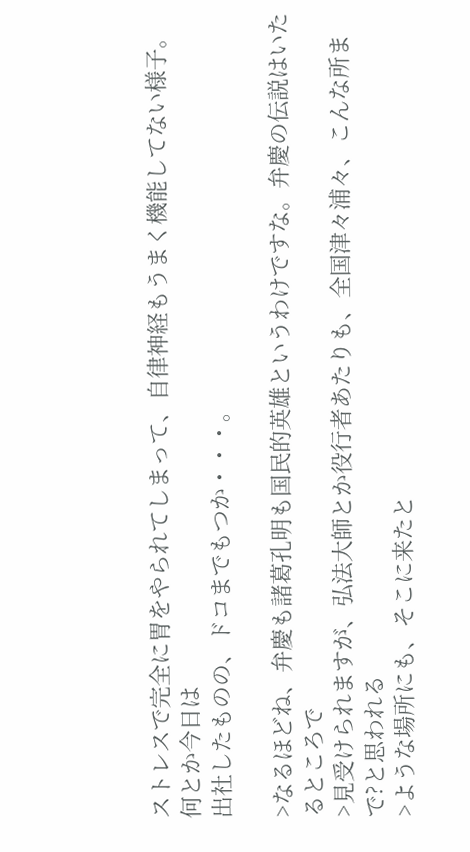ストレスで完全に胃をやられてしまって、自律神経もうまく機能してない様子。何とか今日は
出社したものの、ドコまでもつか・・・。

>なるほどね、弁慶も諸葛孔明も国民的英雄というわけですな。弁慶の伝説はいたるところで
>見受けられますが、弘法大師とか役行者あたりも、全国津々浦々、こんな所まで?と思われる
>ような場所にも、そこに来たと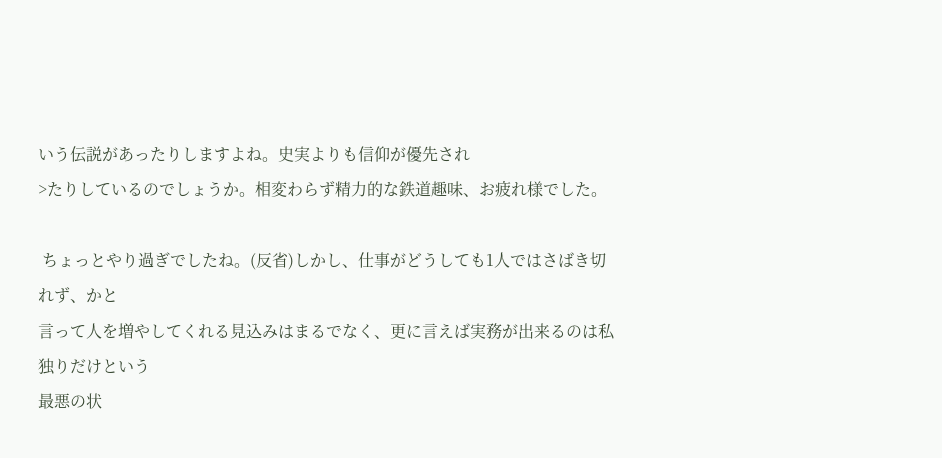いう伝説があったりしますよね。史実よりも信仰が優先され
>たりしているのでしょうか。相変わらず精力的な鉄道趣味、お疲れ様でした。

 ちょっとやり過ぎでしたね。(反省)しかし、仕事がどうしても1人ではさばき切れず、かと
言って人を増やしてくれる見込みはまるでなく、更に言えば実務が出来るのは私独りだけという
最悪の状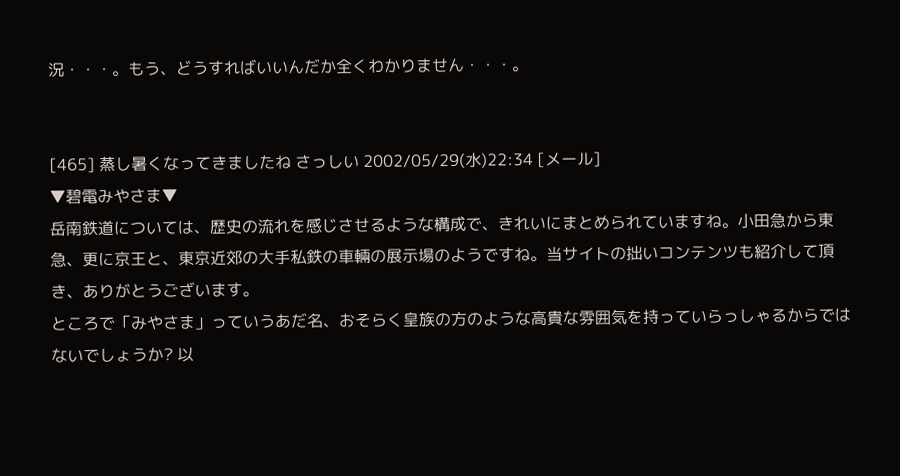況・・・。もう、どうすればいいんだか全くわかりません・・・。


[465] 蒸し暑くなってきましたね さっしい 2002/05/29(水)22:34 [メール]
▼碧電みやさま▼
岳南鉄道については、歴史の流れを感じさせるような構成で、きれいにまとめられていますね。小田急から東急、更に京王と、東京近郊の大手私鉄の車輛の展示場のようですね。当サイトの拙いコンテンツも紹介して頂き、ありがとうございます。
ところで「みやさま」っていうあだ名、おそらく皇族の方のような高貴な雰囲気を持っていらっしゃるからではないでしょうか? 以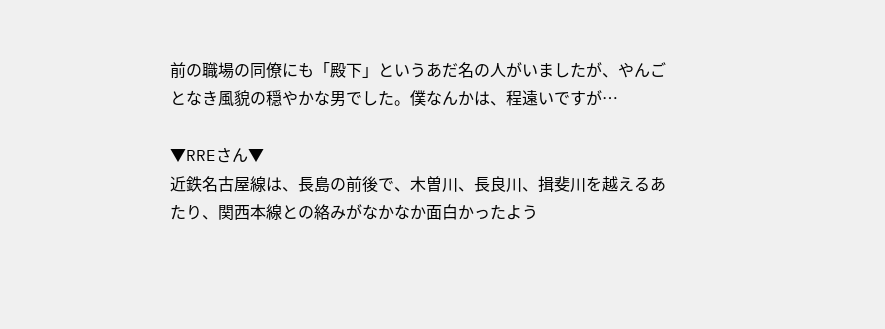前の職場の同僚にも「殿下」というあだ名の人がいましたが、やんごとなき風貌の穏やかな男でした。僕なんかは、程遠いですが…

▼RREさん▼
近鉄名古屋線は、長島の前後で、木曽川、長良川、揖斐川を越えるあたり、関西本線との絡みがなかなか面白かったよう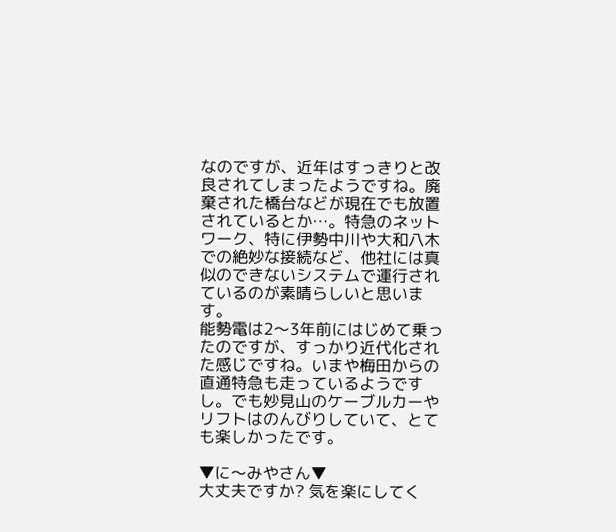なのですが、近年はすっきりと改良されてしまったようですね。廃棄された橋台などが現在でも放置されているとか…。特急のネットワーク、特に伊勢中川や大和八木での絶妙な接続など、他社には真似のできないシステムで運行されているのが素晴らしいと思います。
能勢電は2〜3年前にはじめて乗ったのですが、すっかり近代化された感じですね。いまや梅田からの直通特急も走っているようですし。でも妙見山のケーブルカーやリフトはのんびりしていて、とても楽しかったです。

▼に〜みやさん▼
大丈夫ですか? 気を楽にしてく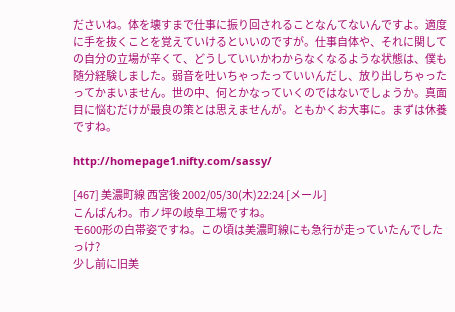ださいね。体を壊すまで仕事に振り回されることなんてないんですよ。適度に手を抜くことを覚えていけるといいのですが。仕事自体や、それに関しての自分の立場が辛くて、どうしていいかわからなくなるような状態は、僕も随分経験しました。弱音を吐いちゃったっていいんだし、放り出しちゃったってかまいません。世の中、何とかなっていくのではないでしょうか。真面目に悩むだけが最良の策とは思えませんが。ともかくお大事に。まずは休養ですね。

http://homepage1.nifty.com/sassy/

[467] 美濃町線 西宮後 2002/05/30(木)22:24 [メール]
こんばんわ。市ノ坪の岐阜工場ですね。
モ600形の白帯姿ですね。この頃は美濃町線にも急行が走っていたんでしたっけ?
少し前に旧美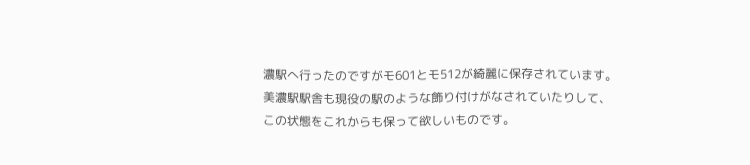濃駅へ行ったのですがモ601とモ512が綺麗に保存されています。
美濃駅駅舎も現役の駅のような飾り付けがなされていたりして、この状態をこれからも保って欲しいものです。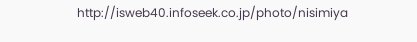http://isweb40.infoseek.co.jp/photo/nisimiya